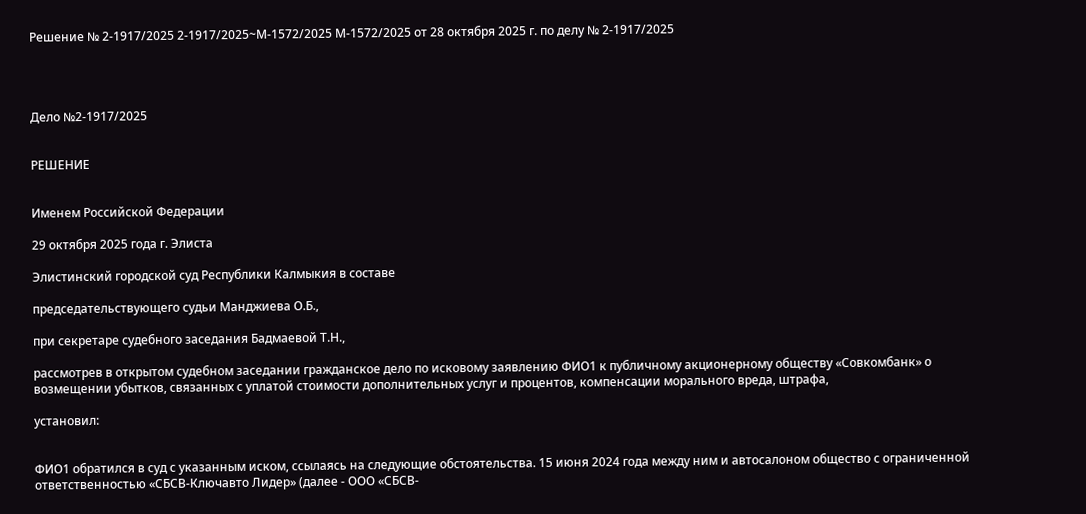Решение № 2-1917/2025 2-1917/2025~М-1572/2025 М-1572/2025 от 28 октября 2025 г. по делу № 2-1917/2025




Дело №2-1917/2025


РЕШЕНИЕ


Именем Российской Федерации

29 октября 2025 года г. Элиста

Элистинский городской суд Республики Калмыкия в составе

председательствующего судьи Манджиева О.Б.,

при секретаре судебного заседания Бадмаевой Т.Н.,

рассмотрев в открытом судебном заседании гражданское дело по исковому заявлению ФИО1 к публичному акционерному обществу «Совкомбанк» о возмещении убытков, связанных с уплатой стоимости дополнительных услуг и процентов, компенсации морального вреда, штрафа,

установил:


ФИО1 обратился в суд с указанным иском, ссылаясь на следующие обстоятельства. 15 июня 2024 года между ним и автосалоном общество с ограниченной ответственностью «СБСВ-Ключавто Лидер» (далее - ООО «СБСВ-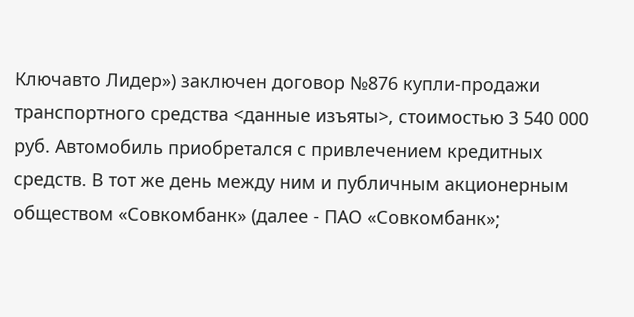Ключавто Лидер») заключен договор №876 купли-продажи транспортного средства <данные изъяты>, стоимостью 3 540 000 руб. Автомобиль приобретался с привлечением кредитных средств. В тот же день между ним и публичным акционерным обществом «Совкомбанк» (далее - ПАО «Совкомбанк»;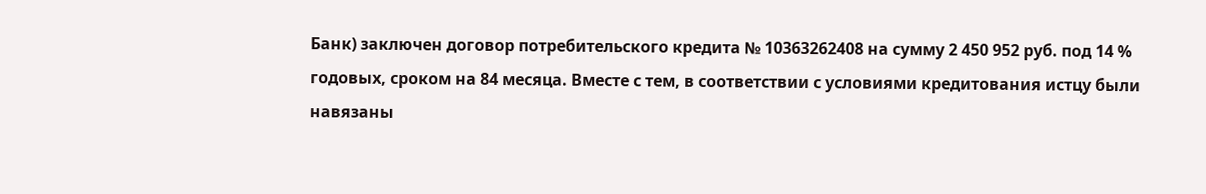Банк) заключен договор потребительского кредита № 10363262408 на сумму 2 450 952 руб. под 14 % годовых, сроком на 84 месяца. Вместе с тем, в соответствии с условиями кредитования истцу были навязаны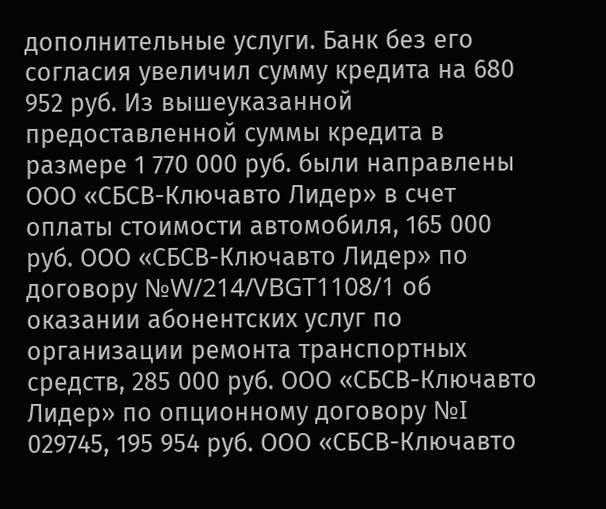дополнительные услуги. Банк без его согласия увеличил сумму кредита на 680 952 руб. Из вышеуказанной предоставленной суммы кредита в размере 1 770 000 руб. были направлены ООО «СБСВ-Ключавто Лидер» в счет оплаты стоимости автомобиля, 165 000 руб. ООО «СБСВ-Ключавто Лидер» по договору №W/214/VBGT1108/1 об оказании абонентских услуг по организации ремонта транспортных средств, 285 000 руб. ООО «СБСВ-Ключавто Лидер» по опционному договору №I 029745, 195 954 руб. ООО «СБСВ-Ключавто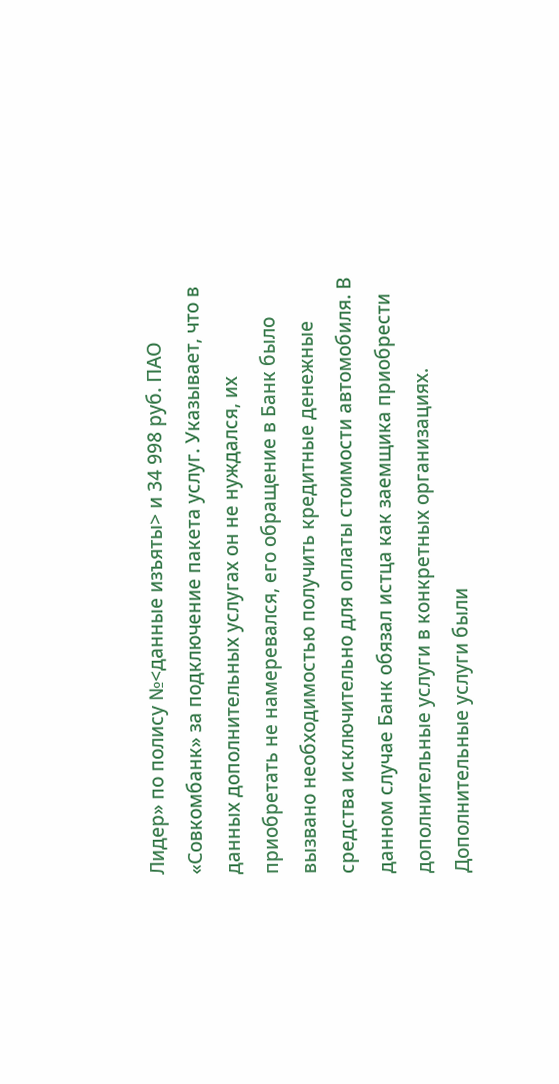Лидер» по полису №<данные изъяты> и 34 998 руб. ПАО «Совкомбанк» за подключение пакета услуг. Указывает, что в данных дополнительных услугах он не нуждался, их приобретать не намеревался, его обращение в Банк было вызвано необходимостью получить кредитные денежные средства исключительно для оплаты стоимости автомобиля. В данном случае Банк обязал истца как заемщика приобрести дополнительные услуги в конкретных организациях. Дополнительные услуги были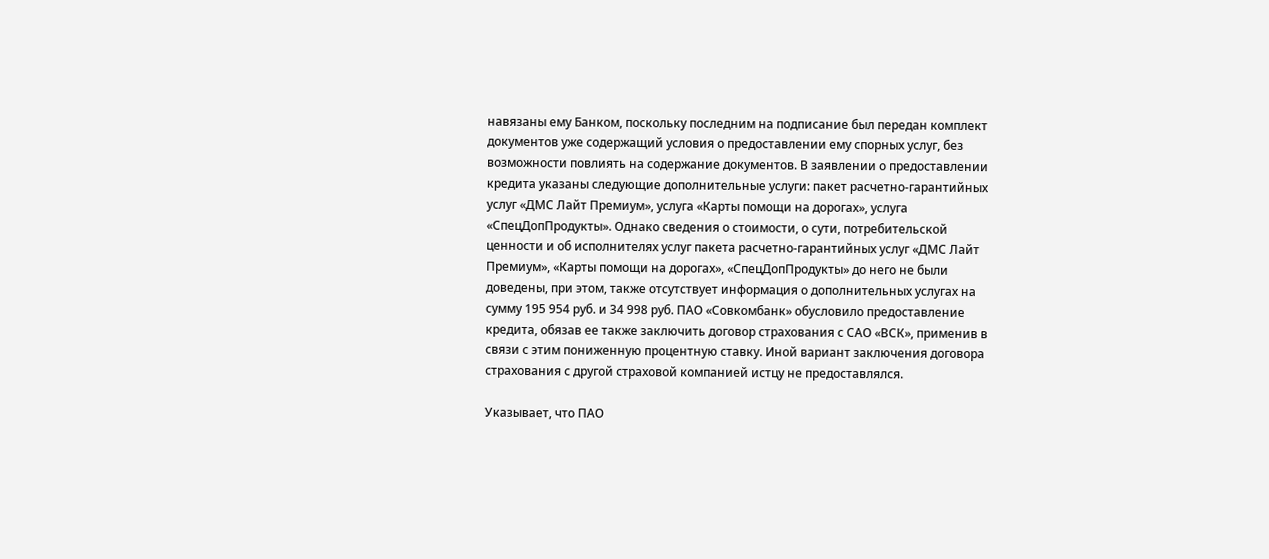навязаны ему Банком, поскольку последним на подписание был передан комплект документов уже содержащий условия о предоставлении ему спорных услуг, без возможности повлиять на содержание документов. В заявлении о предоставлении кредита указаны следующие дополнительные услуги: пакет расчетно-гарантийных услуг «ДМС Лайт Премиум», услуга «Карты помощи на дорогах», услуга «СпецДопПродукты». Однако сведения о стоимости, о сути, потребительской ценности и об исполнителях услуг пакета расчетно-гарантийных услуг «ДМС Лайт Премиум», «Карты помощи на дорогах», «СпецДопПродукты» до него не были доведены, при этом, также отсутствует информация о дополнительных услугах на сумму 195 954 руб. и 34 998 руб. ПАО «Совкомбанк» обусловило предоставление кредита, обязав ее также заключить договор страхования с САО «ВСК», применив в связи с этим пониженную процентную ставку. Иной вариант заключения договора страхования с другой страховой компанией истцу не предоставлялся.

Указывает, что ПАО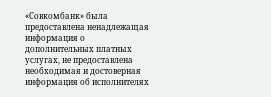«Совкомбанк» была предоставлена ненадлежащая информация о дополнительных платных услугах, не предоставлена необходимая и достоверная информация об исполнителях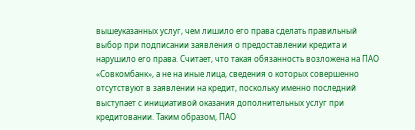вышеуказанных услуг, чем лишило его права сделать правильный выбор при подписании заявления о предоставлении кредита и нарушило его права. Считает, что такая обязанность возложена на ПАО «Совкомбанк», а не на иные лица, сведения о которых совершенно отсутствуют в заявлении на кредит, поскольку именно последний выступает с инициативой оказания дополнительных услуг при кредитовании. Таким образом, ПАО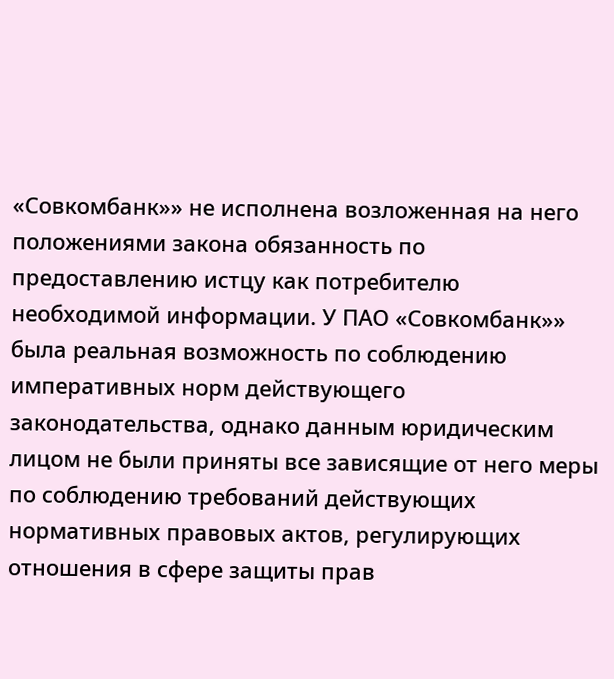«Совкомбанк»» не исполнена возложенная на него положениями закона обязанность по предоставлению истцу как потребителю необходимой информации. У ПАО «Совкомбанк»» была реальная возможность по соблюдению императивных норм действующего законодательства, однако данным юридическим лицом не были приняты все зависящие от него меры по соблюдению требований действующих нормативных правовых актов, регулирующих отношения в сфере защиты прав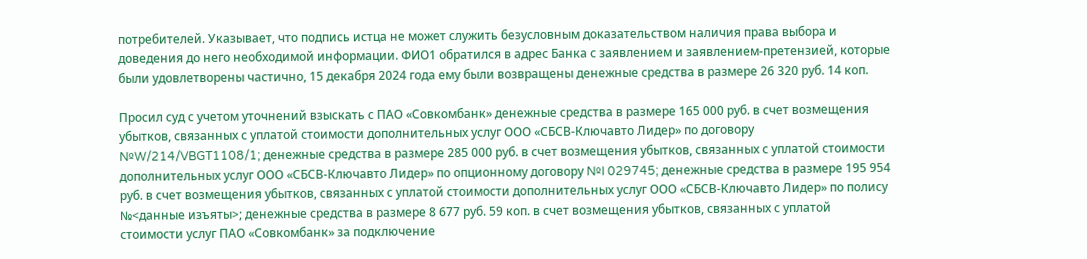потребителей. Указывает, что подпись истца не может служить безусловным доказательством наличия права выбора и доведения до него необходимой информации. ФИО1 обратился в адрес Банка с заявлением и заявлением-претензией, которые были удовлетворены частично, 15 декабря 2024 года ему были возвращены денежные средства в размере 26 320 руб. 14 коп.

Просил суд с учетом уточнений взыскать с ПАО «Совкомбанк» денежные средства в размере 165 000 руб. в счет возмещения убытков, связанных с уплатой стоимости дополнительных услуг ООО «СБСВ-Ключавто Лидер» по договору №W/214/VBGT1108/1; денежные средства в размере 285 000 руб. в счет возмещения убытков, связанных с уплатой стоимости дополнительных услуг ООО «СБСВ-Ключавто Лидер» по опционному договору №I 029745; денежные средства в размере 195 954 руб. в счет возмещения убытков, связанных с уплатой стоимости дополнительных услуг ООО «СБСВ-Ключавто Лидер» по полису №<данные изъяты>; денежные средства в размере 8 677 руб. 59 коп. в счет возмещения убытков, связанных с уплатой стоимости услуг ПАО «Совкомбанк» за подключение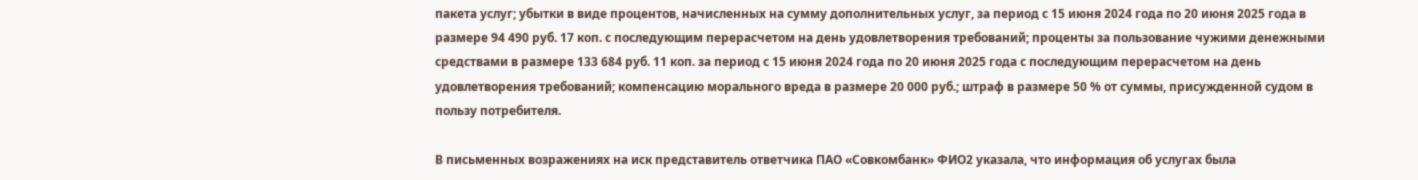пакета услуг; убытки в виде процентов, начисленных на сумму дополнительных услуг, за период с 15 июня 2024 года по 20 июня 2025 года в размере 94 490 руб. 17 коп. с последующим перерасчетом на день удовлетворения требований; проценты за пользование чужими денежными средствами в размере 133 684 руб. 11 коп. за период с 15 июня 2024 года по 20 июня 2025 года с последующим перерасчетом на день удовлетворения требований; компенсацию морального вреда в размере 20 000 руб.; штраф в размере 50 % от суммы, присужденной судом в пользу потребителя.

В письменных возражениях на иск представитель ответчика ПАО «Совкомбанк» ФИО2 указала, что информация об услугах была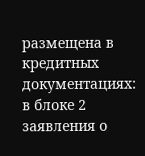размещена в кредитных документациях: в блоке 2 заявления о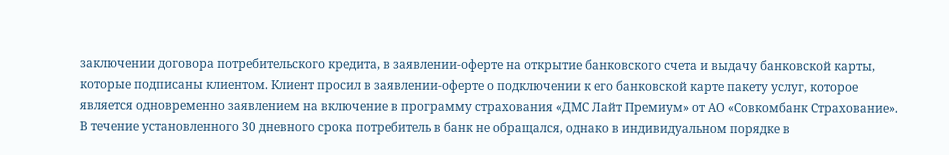заключении договора потребительского кредита, в заявлении-оферте на открытие банковского счета и выдачу банковской карты, которые подписаны клиентом. Клиент просил в заявлении-оферте о подключении к его банковской карте пакету услуг, которое является одновременно заявлением на включение в программу страхования «ДМС Лайт Премиум» от АО «Совкомбанк Страхование». В течение установленного 30 дневного срока потребитель в банк не обращался, однако в индивидуальном порядке в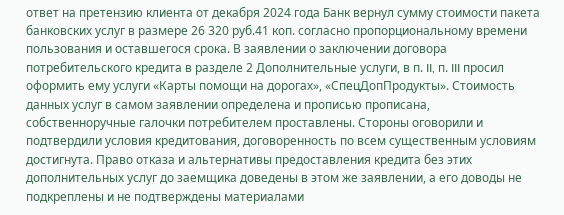ответ на претензию клиента от декабря 2024 года Банк вернул сумму стоимости пакета банковских услуг в размере 26 320 руб.41 коп. согласно пропорциональному времени пользования и оставшегося срока. В заявлении о заключении договора потребительского кредита в разделе 2 Дополнительные услуги, в п. II, п. III просил оформить ему услуги «Карты помощи на дорогах», «СпецДопПродукты». Стоимость данных услуг в самом заявлении определена и прописью прописана, собственноручные галочки потребителем проставлены. Стороны оговорили и подтвердили условия кредитования, договоренность по всем существенным условиям достигнута. Право отказа и альтернативы предоставления кредита без этих дополнительных услуг до заемщика доведены в этом же заявлении, а его доводы не подкреплены и не подтверждены материалами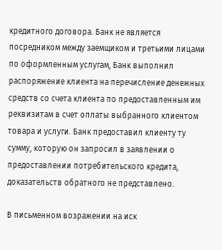кредитного договора. Банк не является посредником между заемщиком и третьими лицами по оформленным услугам, Банк выполнил распоряжение клиента на перечисление денежных средств со счета клиента по предоставленным им реквизитам в счет оплаты выбранного клиентом товара и услуги. Банк предоставил клиенту ту сумму, которую он запросил в заявлении о предоставлении потребительского кредита, доказательств обратного не представлено.

В письменном возражении на иск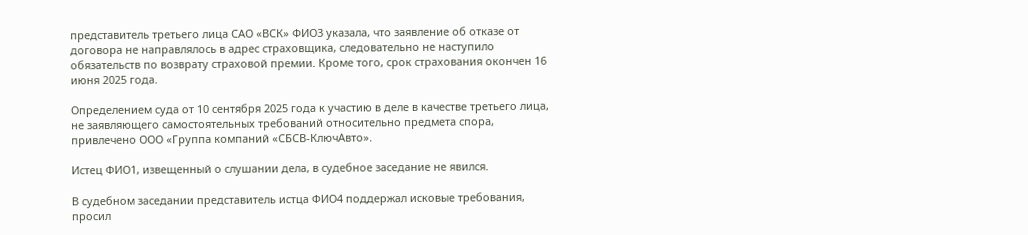представитель третьего лица САО «ВСК» ФИО3 указала, что заявление об отказе от договора не направлялось в адрес страховщика, следовательно не наступило обязательств по возврату страховой премии. Кроме того, срок страхования окончен 16 июня 2025 года.

Определением суда от 10 сентября 2025 года к участию в деле в качестве третьего лица, не заявляющего самостоятельных требований относительно предмета спора, привлечено ООО «Группа компаний «СБСВ-КлючАвто».

Истец ФИО1, извещенный о слушании дела, в судебное заседание не явился.

В судебном заседании представитель истца ФИО4 поддержал исковые требования, просил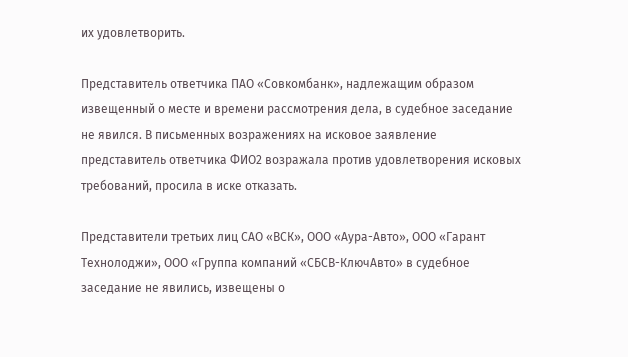их удовлетворить.

Представитель ответчика ПАО «Совкомбанк», надлежащим образом извещенный о месте и времени рассмотрения дела, в судебное заседание не явился. В письменных возражениях на исковое заявление представитель ответчика ФИО2 возражала против удовлетворения исковых требований, просила в иске отказать.

Представители третьих лиц САО «ВСК», ООО «Аура-Авто», ООО «Гарант Технолоджи», ООО «Группа компаний «СБСВ-КлючАвто» в судебное заседание не явились, извещены о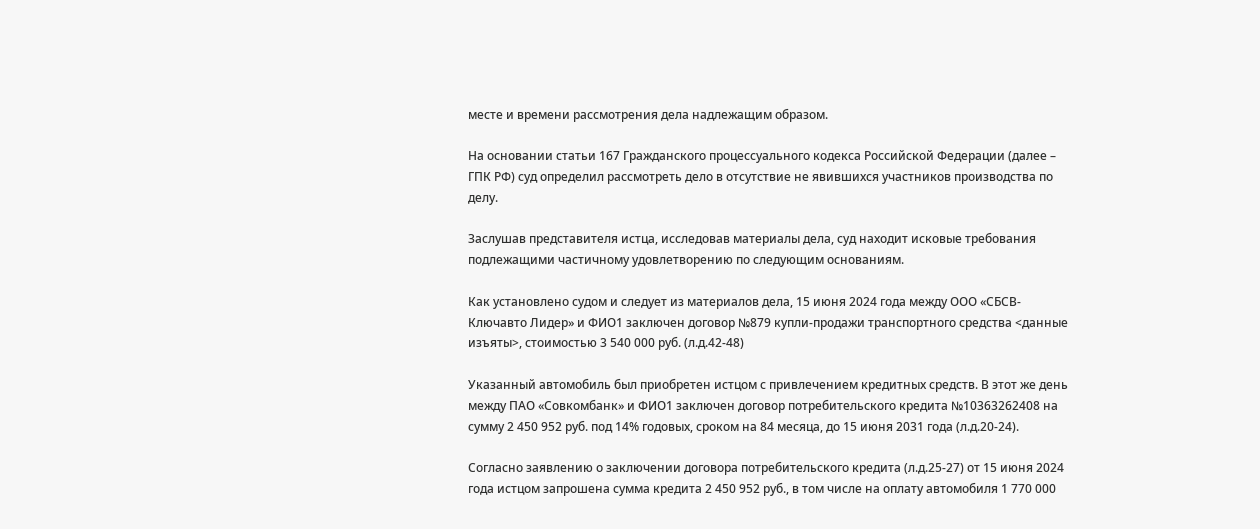месте и времени рассмотрения дела надлежащим образом.

На основании статьи 167 Гражданского процессуального кодекса Российской Федерации (далее – ГПК РФ) суд определил рассмотреть дело в отсутствие не явившихся участников производства по делу.

Заслушав представителя истца, исследовав материалы дела, суд находит исковые требования подлежащими частичному удовлетворению по следующим основаниям.

Как установлено судом и следует из материалов дела, 15 июня 2024 года между ООО «СБСВ-Ключавто Лидер» и ФИО1 заключен договор №879 купли-продажи транспортного средства <данные изъяты>, стоимостью 3 540 000 руб. (л.д.42-48)

Указанный автомобиль был приобретен истцом с привлечением кредитных средств. В этот же день между ПАО «Совкомбанк» и ФИО1 заключен договор потребительского кредита №10363262408 на сумму 2 450 952 руб. под 14% годовых, сроком на 84 месяца, до 15 июня 2031 года (л.д.20-24).

Согласно заявлению о заключении договора потребительского кредита (л.д.25-27) от 15 июня 2024 года истцом запрошена сумма кредита 2 450 952 руб., в том числе на оплату автомобиля 1 770 000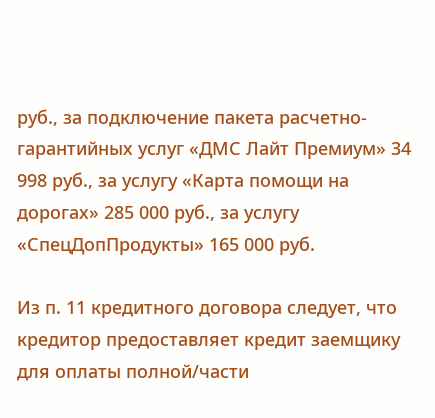руб., за подключение пакета расчетно-гарантийных услуг «ДМС Лайт Премиум» 34 998 руб., за услугу «Карта помощи на дорогах» 285 000 руб., за услугу «СпецДопПродукты» 165 000 руб.

Из п. 11 кредитного договора следует, что кредитор предоставляет кредит заемщику для оплаты полной/части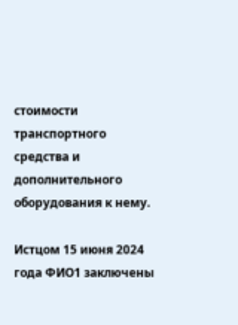стоимости транспортного средства и дополнительного оборудования к нему.

Истцом 15 июня 2024 года ФИО1 заключены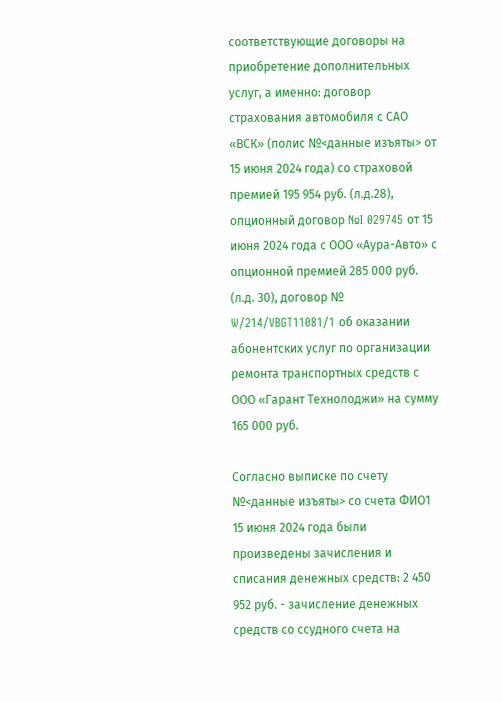соответствующие договоры на приобретение дополнительных услуг, а именно: договор страхования автомобиля с САО «ВСК» (полис №<данные изъяты> от 15 июня 2024 года) со страховой премией 195 954 руб. (л.д.28), опционный договор №I 029745 от 15 июня 2024 года с ООО «Аура-Авто» с опционной премией 285 000 руб. (л.д. 30), договор № W/214/VBGT11081/1 об оказании абонентских услуг по организации ремонта транспортных средств с ООО «Гарант Технолоджи» на сумму 165 000 руб.

Согласно выписке по счету №<данные изъяты> со счета ФИО1 15 июня 2024 года были произведены зачисления и списания денежных средств: 2 450 952 руб. - зачисление денежных средств со ссудного счета на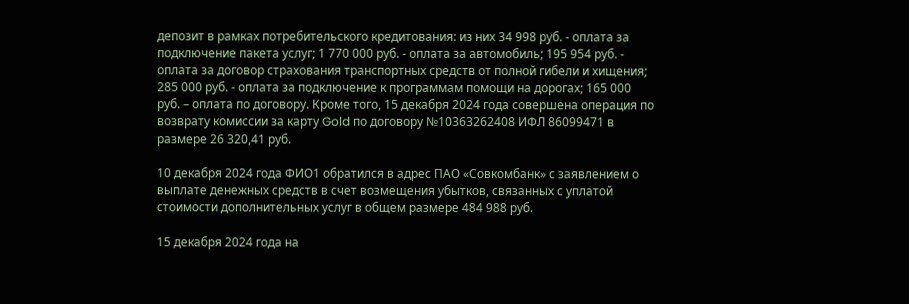депозит в рамках потребительского кредитования: из них 34 998 руб. - оплата за подключение пакета услуг; 1 770 000 руб. - оплата за автомобиль; 195 954 руб. - оплата за договор страхования транспортных средств от полной гибели и хищения; 285 000 руб. - оплата за подключение к программам помощи на дорогах; 165 000 руб. – оплата по договору. Кроме того, 15 декабря 2024 года совершена операция по возврату комиссии за карту Gold по договору №10363262408 ИФЛ 86099471 в размере 26 320,41 руб.

10 декабря 2024 года ФИО1 обратился в адрес ПАО «Совкомбанк» с заявлением о выплате денежных средств в счет возмещения убытков, связанных с уплатой стоимости дополнительных услуг в общем размере 484 988 руб.

15 декабря 2024 года на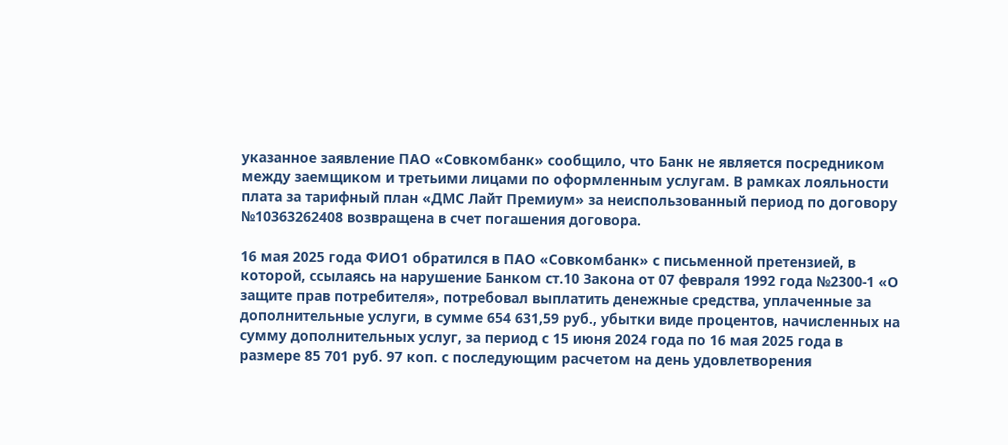указанное заявление ПАО «Совкомбанк» сообщило, что Банк не является посредником между заемщиком и третьими лицами по оформленным услугам. В рамках лояльности плата за тарифный план «ДМС Лайт Премиум» за неиспользованный период по договору №10363262408 возвращена в счет погашения договора.

16 мая 2025 года ФИО1 обратился в ПАО «Совкомбанк» с письменной претензией, в которой, ссылаясь на нарушение Банком ст.10 Закона от 07 февраля 1992 года №2300-1 «О защите прав потребителя», потребовал выплатить денежные средства, уплаченные за дополнительные услуги, в сумме 654 631,59 руб., убытки виде процентов, начисленных на сумму дополнительных услуг, за период с 15 июня 2024 года по 16 мая 2025 года в размере 85 701 руб. 97 коп. с последующим расчетом на день удовлетворения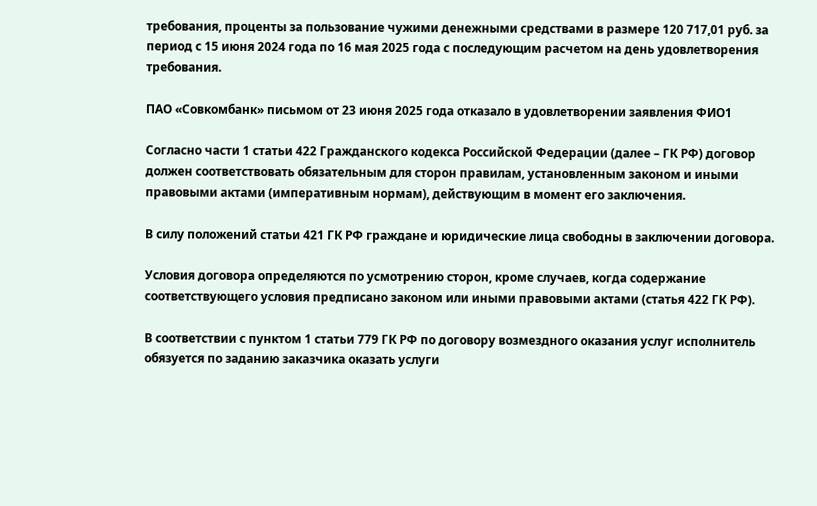требования, проценты за пользование чужими денежными средствами в размере 120 717,01 руб. за период с 15 июня 2024 года по 16 мая 2025 года с последующим расчетом на день удовлетворения требования.

ПАО «Совкомбанк» письмом от 23 июня 2025 года отказало в удовлетворении заявления ФИО1

Согласно части 1 статьи 422 Гражданского кодекса Российской Федерации (далее – ГК РФ) договор должен соответствовать обязательным для сторон правилам, установленным законом и иными правовыми актами (императивным нормам), действующим в момент его заключения.

В силу положений статьи 421 ГК РФ граждане и юридические лица свободны в заключении договора.

Условия договора определяются по усмотрению сторон, кроме случаев, когда содержание соответствующего условия предписано законом или иными правовыми актами (статья 422 ГК РФ).

В соответствии с пунктом 1 статьи 779 ГК РФ по договору возмездного оказания услуг исполнитель обязуется по заданию заказчика оказать услуги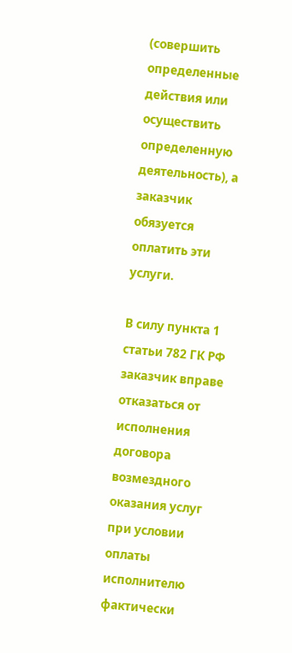(совершить определенные действия или осуществить определенную деятельность), а заказчик обязуется оплатить эти услуги.

В силу пункта 1 статьи 782 ГК РФ заказчик вправе отказаться от исполнения договора возмездного оказания услуг при условии оплаты исполнителю фактически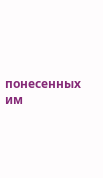понесенных им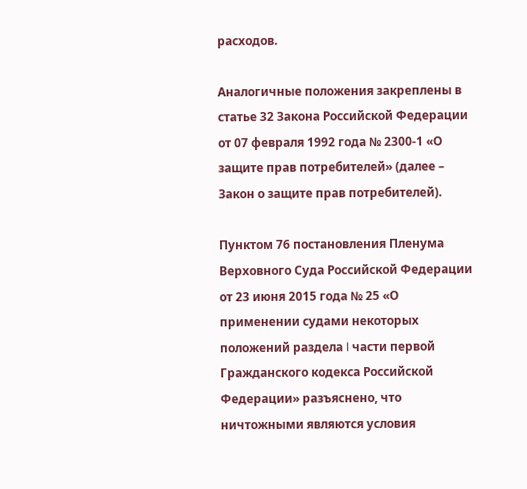расходов.

Аналогичные положения закреплены в статье 32 Закона Российской Федерации от 07 февраля 1992 года № 2300-1 «О защите прав потребителей» (далее – Закон о защите прав потребителей).

Пунктом 76 постановления Пленума Верховного Суда Российской Федерации от 23 июня 2015 года № 25 «О применении судами некоторых положений раздела I части первой Гражданского кодекса Российской Федерации» разъяснено, что ничтожными являются условия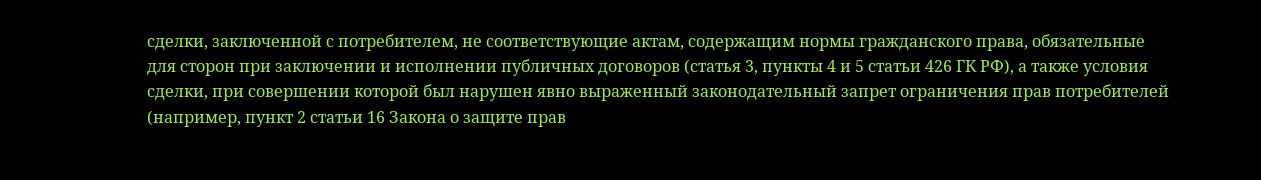сделки, заключенной с потребителем, не соответствующие актам, содержащим нормы гражданского права, обязательные для сторон при заключении и исполнении публичных договоров (статья 3, пункты 4 и 5 статьи 426 ГК РФ), а также условия сделки, при совершении которой был нарушен явно выраженный законодательный запрет ограничения прав потребителей (например, пункт 2 статьи 16 Закона о защите прав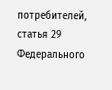потребителей, статья 29 Федерального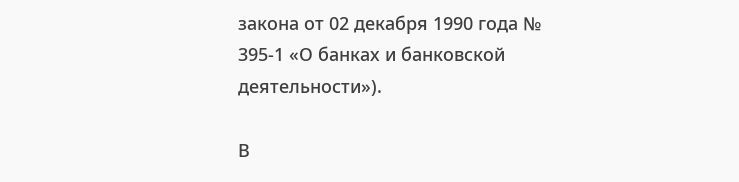закона от 02 декабря 1990 года № 395-1 «О банках и банковской деятельности»).

В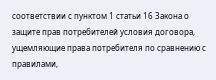соответствии с пунктом 1 статьи 16 Закона о защите прав потребителей условия договора, ущемляющие права потребителя по сравнению с правилами,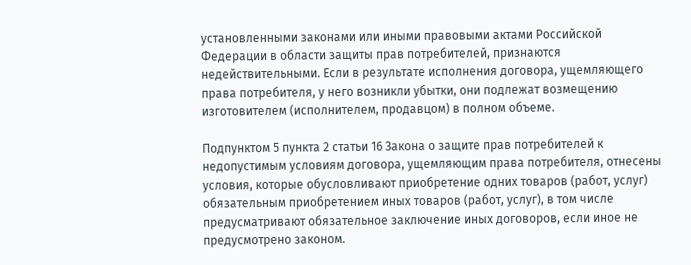установленными законами или иными правовыми актами Российской Федерации в области защиты прав потребителей, признаются недействительными. Если в результате исполнения договора, ущемляющего права потребителя, у него возникли убытки, они подлежат возмещению изготовителем (исполнителем, продавцом) в полном объеме.

Подпунктом 5 пункта 2 статьи 16 Закона о защите прав потребителей к недопустимым условиям договора, ущемляющим права потребителя, отнесены условия, которые обусловливают приобретение одних товаров (работ, услуг) обязательным приобретением иных товаров (работ, услуг), в том числе предусматривают обязательное заключение иных договоров, если иное не предусмотрено законом.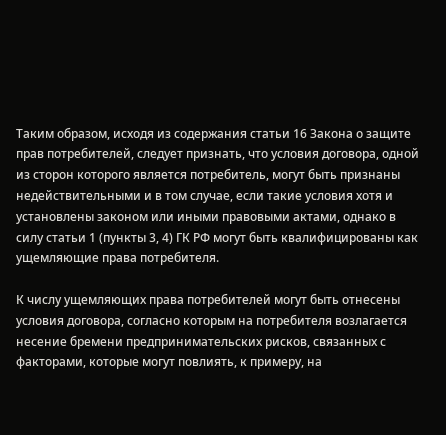Таким образом, исходя из содержания статьи 16 Закона о защите прав потребителей, следует признать, что условия договора, одной из сторон которого является потребитель, могут быть признаны недействительными и в том случае, если такие условия хотя и установлены законом или иными правовыми актами, однако в силу статьи 1 (пункты 3, 4) ГК РФ могут быть квалифицированы как ущемляющие права потребителя.

К числу ущемляющих права потребителей могут быть отнесены условия договора, согласно которым на потребителя возлагается несение бремени предпринимательских рисков, связанных с факторами, которые могут повлиять, к примеру, на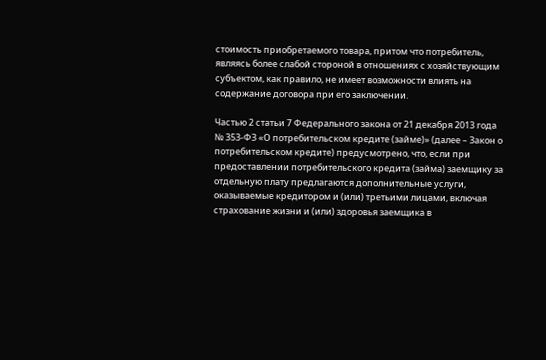стоимость приобретаемого товара, притом что потребитель, являясь более слабой стороной в отношениях с хозяйствующим субъектом, как правило, не имеет возможности влиять на содержание договора при его заключении.

Частью 2 статьи 7 Федерального закона от 21 декабря 2013 года № 353-ФЗ «О потребительском кредите (займе)» (далее – Закон о потребительском кредите) предусмотрено, что, если при предоставлении потребительского кредита (займа) заемщику за отдельную плату предлагаются дополнительные услуги, оказываемые кредитором и (или) третьими лицами, включая страхование жизни и (или) здоровья заемщика в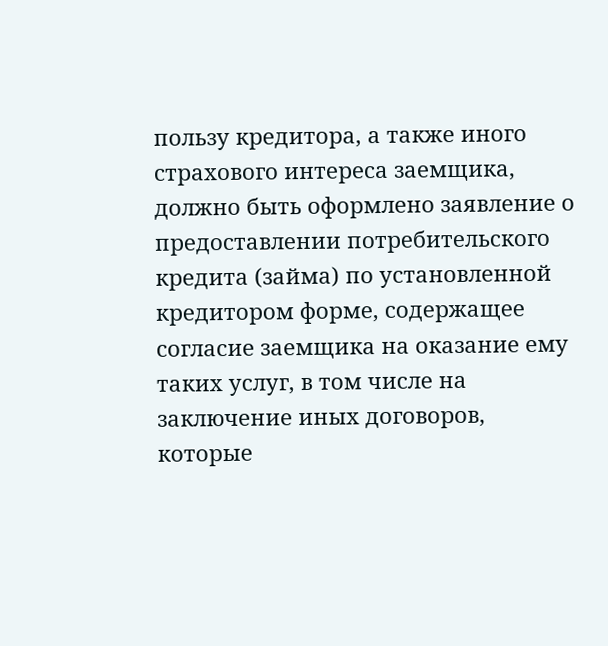пользу кредитора, а также иного страхового интереса заемщика, должно быть оформлено заявление о предоставлении потребительского кредита (займа) по установленной кредитором форме, содержащее согласие заемщика на оказание ему таких услуг, в том числе на заключение иных договоров, которые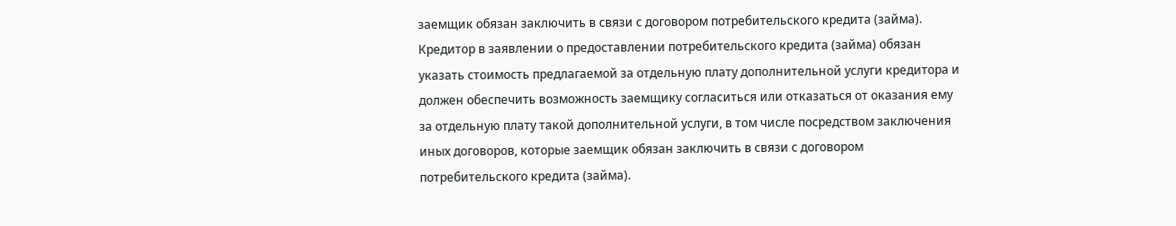заемщик обязан заключить в связи с договором потребительского кредита (займа). Кредитор в заявлении о предоставлении потребительского кредита (займа) обязан указать стоимость предлагаемой за отдельную плату дополнительной услуги кредитора и должен обеспечить возможность заемщику согласиться или отказаться от оказания ему за отдельную плату такой дополнительной услуги, в том числе посредством заключения иных договоров, которые заемщик обязан заключить в связи с договором потребительского кредита (займа).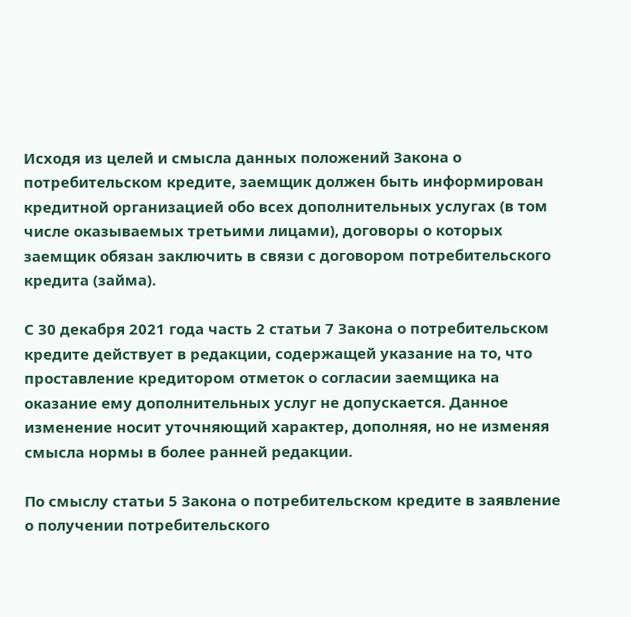Исходя из целей и смысла данных положений Закона о потребительском кредите, заемщик должен быть информирован кредитной организацией обо всех дополнительных услугах (в том числе оказываемых третьими лицами), договоры о которых заемщик обязан заключить в связи с договором потребительского кредита (займа).

С 30 декабря 2021 года часть 2 статьи 7 Закона о потребительском кредите действует в редакции, содержащей указание на то, что проставление кредитором отметок о согласии заемщика на оказание ему дополнительных услуг не допускается. Данное изменение носит уточняющий характер, дополняя, но не изменяя смысла нормы в более ранней редакции.

По смыслу статьи 5 Закона о потребительском кредите в заявление о получении потребительского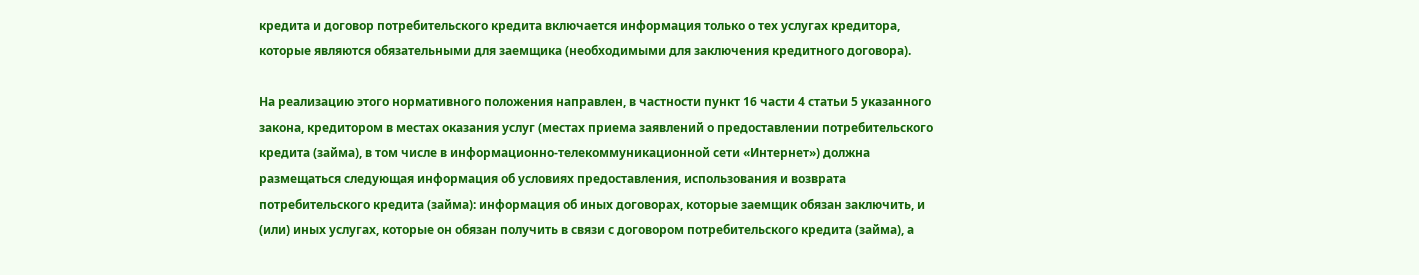кредита и договор потребительского кредита включается информация только о тех услугах кредитора, которые являются обязательными для заемщика (необходимыми для заключения кредитного договора).

На реализацию этого нормативного положения направлен, в частности пункт 16 части 4 статьи 5 указанного закона, кредитором в местах оказания услуг (местах приема заявлений о предоставлении потребительского кредита (займа), в том числе в информационно-телекоммуникационной сети «Интернет») должна размещаться следующая информация об условиях предоставления, использования и возврата потребительского кредита (займа): информация об иных договорах, которые заемщик обязан заключить, и (или) иных услугах, которые он обязан получить в связи с договором потребительского кредита (займа), а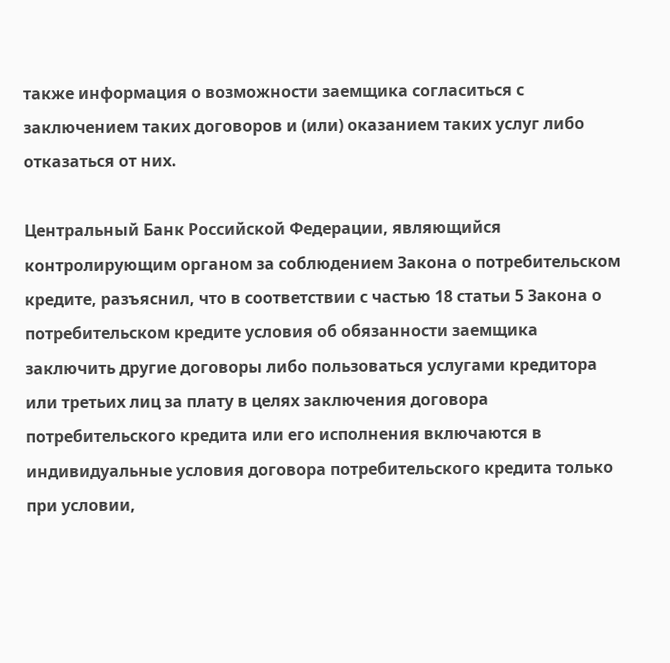также информация о возможности заемщика согласиться с заключением таких договоров и (или) оказанием таких услуг либо отказаться от них.

Центральный Банк Российской Федерации, являющийся контролирующим органом за соблюдением Закона о потребительском кредите, разъяснил, что в соответствии с частью 18 статьи 5 Закона о потребительском кредите условия об обязанности заемщика заключить другие договоры либо пользоваться услугами кредитора или третьих лиц за плату в целях заключения договора потребительского кредита или его исполнения включаются в индивидуальные условия договора потребительского кредита только при условии,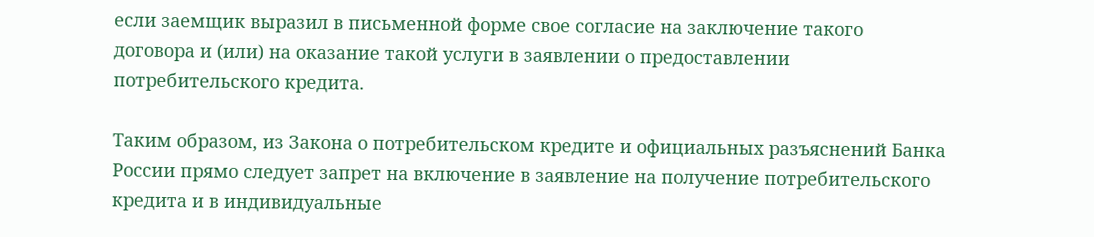если заемщик выразил в письменной форме свое согласие на заключение такого договора и (или) на оказание такой услуги в заявлении о предоставлении потребительского кредита.

Таким образом, из Закона о потребительском кредите и официальных разъяснений Банка России прямо следует запрет на включение в заявление на получение потребительского кредита и в индивидуальные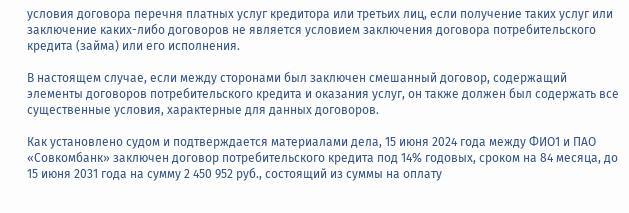условия договора перечня платных услуг кредитора или третьих лиц, если получение таких услуг или заключение каких-либо договоров не является условием заключения договора потребительского кредита (займа) или его исполнения.

В настоящем случае, если между сторонами был заключен смешанный договор, содержащий элементы договоров потребительского кредита и оказания услуг, он также должен был содержать все существенные условия, характерные для данных договоров.

Как установлено судом и подтверждается материалами дела, 15 июня 2024 года между ФИО1 и ПАО «Совкомбанк» заключен договор потребительского кредита под 14% годовых, сроком на 84 месяца, до 15 июня 2031 года на сумму 2 450 952 руб., состоящий из суммы на оплату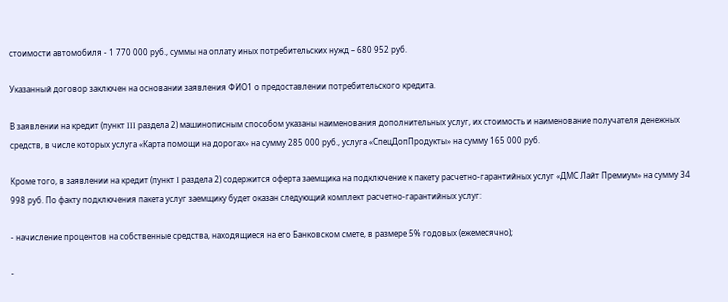стоимости автомобиля - 1 770 000 руб., суммы на оплату иных потребительских нужд – 680 952 руб.

Указанный договор заключен на основании заявления ФИО1 о предоставлении потребительского кредита.

В заявлении на кредит (пункт III раздела 2) машинописным способом указаны наименования дополнительных услуг, их стоимость и наименование получателя денежных средств, в числе которых услуга «Карта помощи на дорогах» на сумму 285 000 руб., услуга «СпецДопПродукты» на сумму 165 000 руб.

Кроме того, в заявлении на кредит (пункт I раздела 2) содержится оферта заемщика на подключение к пакету расчетно-гарантийных услуг «ДМС Лайт Премиум» на сумму 34 998 руб. По факту подключения пакета услуг заемщику будет оказан следующий комплект расчетно-гарантийных услуг:

- начисление процентов на собственные средства, находящиеся на его Банковском смете, в размере 5% годовых (ежемесячно);

-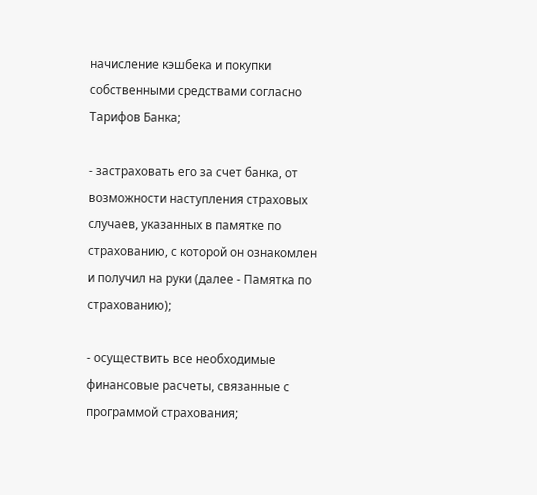начисление кэшбека и покупки собственными средствами согласно Тарифов Банка;

- застраховать его за счет банка, от возможности наступления страховых случаев, указанных в памятке по страхованию, с которой он ознакомлен и получил на руки (далее - Памятка по страхованию);

- осуществить все необходимые финансовые расчеты, связанные с программой страхования;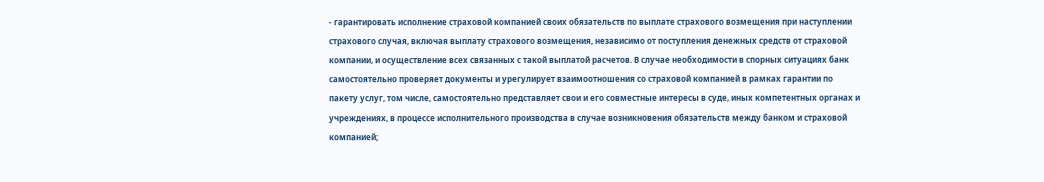- гарантировать исполнение страховой компанией своих обязательств по выплате страхового возмещения при наступлении страхового случая, включая выплату страхового возмещения, независимо от поступления денежных средств от страховой компании, и осуществление всех связанных с такой выплатой расчетов. В случае необходимости в спорных ситуациях банк самостоятельно проверяет документы и урегулирует взаимоотношения со страховой компанией в рамках гарантии по пакету услуг, том числе, самостоятельно представляет свои и его совместные интересы в суде, иных компетентных органах и учреждениях, в процессе исполнительного производства в случае возникновения обязательств между банком и страховой компанией;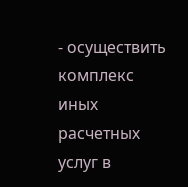- осуществить комплекс иных расчетных услуг в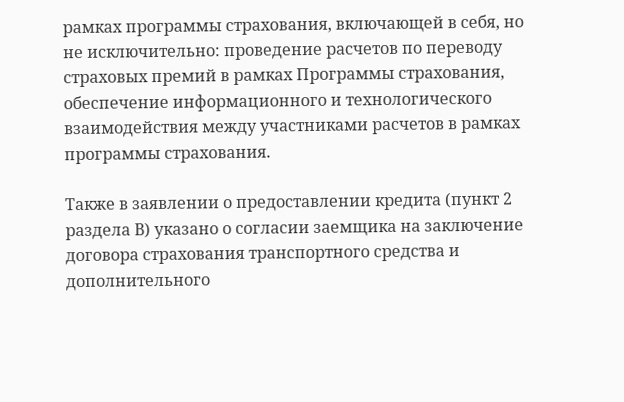рамках программы страхования, включающей в себя, но не исключительно: проведение расчетов по переводу страховых премий в рамках Программы страхования, обеспечение информационного и технологического взаимодействия между участниками расчетов в рамках программы страхования.

Также в заявлении о предоставлении кредита (пункт 2 раздела В) указано о согласии заемщика на заключение договора страхования транспортного средства и дополнительного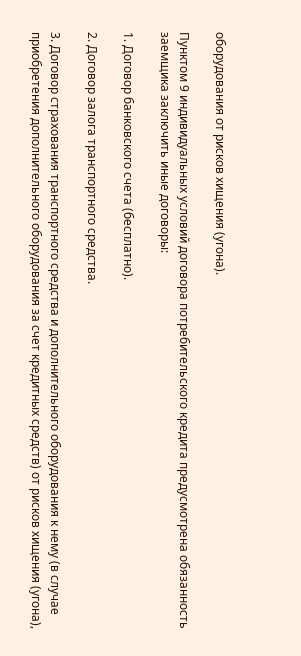оборудования от рисков хищения (угона).

Пунктом 9 индивидуальных условий договора потребительского кредита предусмотрена обязанность заемщика заключить иные договоры:

1. Договор банковского счета (бесплатно).

2. Договор залога транспортного средства.

3. Договор страхования транспортного средства и дополнительного оборудования к нему (в случае приобретения дополнительного оборудования за счет кредитных средств) от рисков хищения (угона),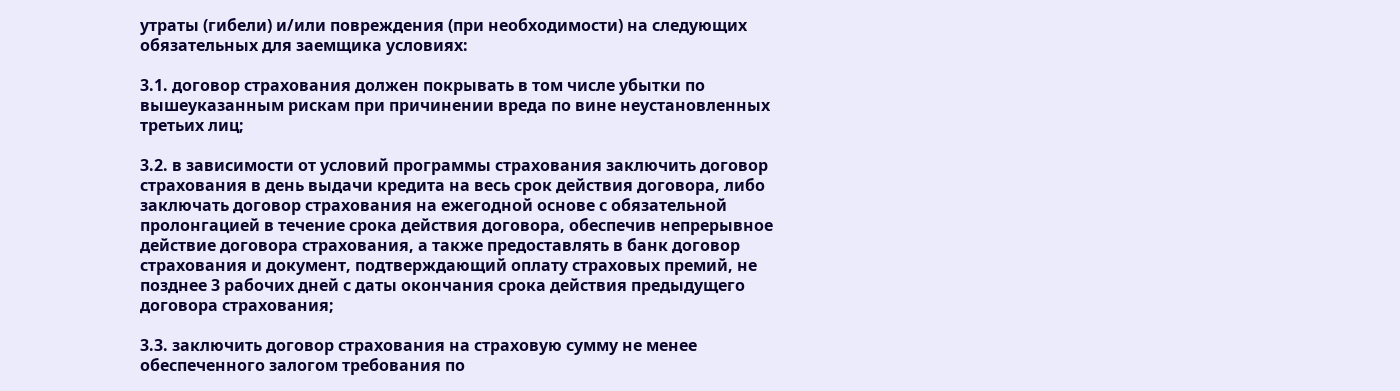утраты (гибели) и/или повреждения (при необходимости) на следующих обязательных для заемщика условиях:

3.1. договор страхования должен покрывать в том числе убытки по вышеуказанным рискам при причинении вреда по вине неустановленных третьих лиц;

3.2. в зависимости от условий программы страхования заключить договор страхования в день выдачи кредита на весь срок действия договора, либо заключать договор страхования на ежегодной основе с обязательной пролонгацией в течение срока действия договора, обеспечив непрерывное действие договора страхования, а также предоставлять в банк договор страхования и документ, подтверждающий оплату страховых премий, не позднее 3 рабочих дней с даты окончания срока действия предыдущего договора страхования;

3.3. заключить договор страхования на страховую сумму не менее обеспеченного залогом требования по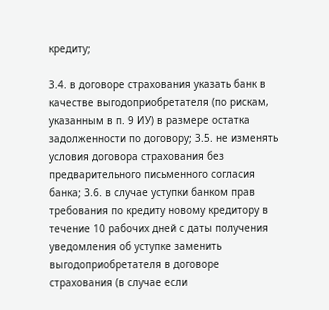кредиту;

3.4. в договоре страхования указать банк в качестве выгодоприобретателя (по рискам, указанным в п. 9 ИУ) в размере остатка задолженности по договору; 3.5. не изменять условия договора страхования без предварительного письменного согласия банка; 3.6. в случае уступки банком прав требования по кредиту новому кредитору в течение 10 рабочих дней с даты получения уведомления об уступке заменить выгодоприобретателя в договоре страхования (в случае если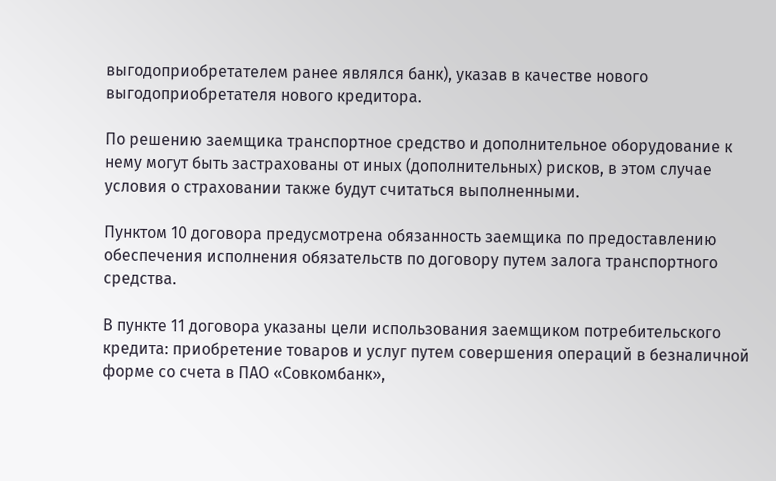выгодоприобретателем ранее являлся банк), указав в качестве нового выгодоприобретателя нового кредитора.

По решению заемщика транспортное средство и дополнительное оборудование к нему могут быть застрахованы от иных (дополнительных) рисков, в этом случае условия о страховании также будут считаться выполненными.

Пунктом 10 договора предусмотрена обязанность заемщика по предоставлению обеспечения исполнения обязательств по договору путем залога транспортного средства.

В пункте 11 договора указаны цели использования заемщиком потребительского кредита: приобретение товаров и услуг путем совершения операций в безналичной форме со счета в ПАО «Совкомбанк»,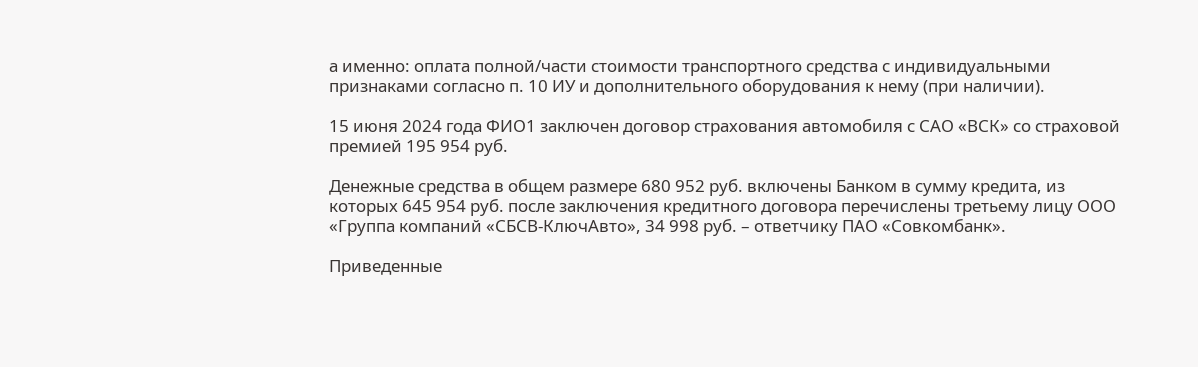а именно: оплата полной/части стоимости транспортного средства с индивидуальными признаками согласно п. 10 ИУ и дополнительного оборудования к нему (при наличии).

15 июня 2024 года ФИО1 заключен договор страхования автомобиля с САО «ВСК» со страховой премией 195 954 руб.

Денежные средства в общем размере 680 952 руб. включены Банком в сумму кредита, из которых 645 954 руб. после заключения кредитного договора перечислены третьему лицу ООО «Группа компаний «СБСВ-КлючАвто», 34 998 руб. – ответчику ПАО «Совкомбанк».

Приведенные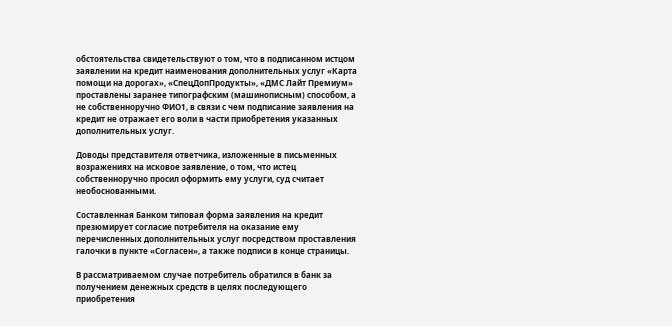обстоятельства свидетельствуют о том, что в подписанном истцом заявлении на кредит наименования дополнительных услуг «Карта помощи на дорогах», «СпецДопПродукты», «ДМС Лайт Премиум» проставлены заранее типографским (машинописным) способом, а не собственноручно ФИО1, в связи с чем подписание заявления на кредит не отражает его воли в части приобретения указанных дополнительных услуг.

Доводы представителя ответчика, изложенные в письменных возражениях на исковое заявление, о том, что истец собственноручно просил оформить ему услуги, суд считает необоснованными.

Составленная Банком типовая форма заявления на кредит презюмирует согласие потребителя на оказание ему перечисленных дополнительных услуг посредством проставления галочки в пункте «Согласен», а также подписи в конце страницы.

В рассматриваемом случае потребитель обратился в банк за получением денежных средств в целях последующего приобретения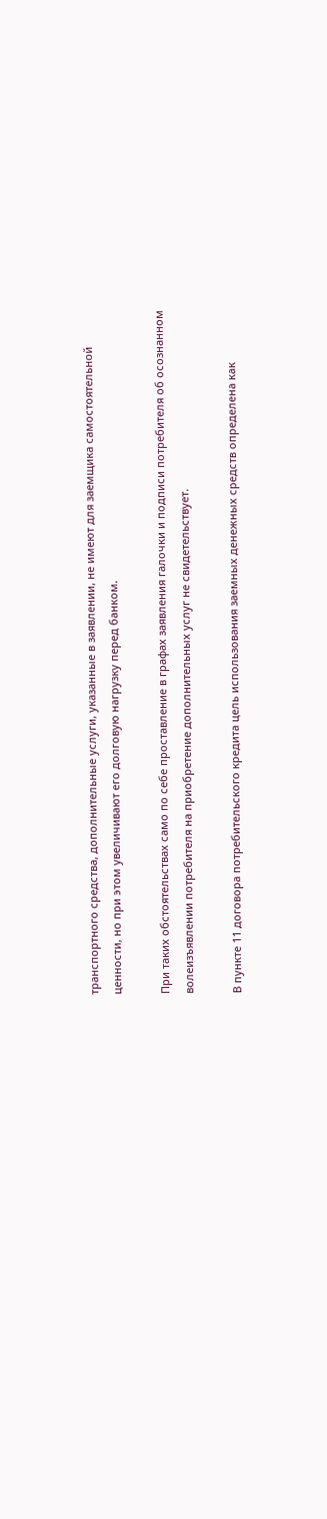транспортного средства, дополнительные услуги, указанные в заявлении, не имеют для заемщика самостоятельной ценности, но при этом увеличивают его долговую нагрузку перед банком.

При таких обстоятельствах само по себе проставление в графах заявления галочки и подписи потребителя об осознанном волеизъявлении потребителя на приобретение дополнительных услуг не свидетельствует.

В пункте 11 договора потребительского кредита цель использования заемных денежных средств определена как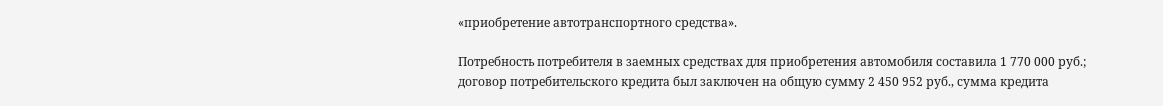«приобретение автотранспортного средства».

Потребность потребителя в заемных средствах для приобретения автомобиля составила 1 770 000 руб.; договор потребительского кредита был заключен на общую сумму 2 450 952 руб., сумма кредита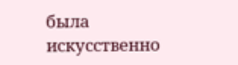была искусственно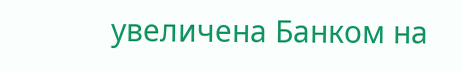увеличена Банком на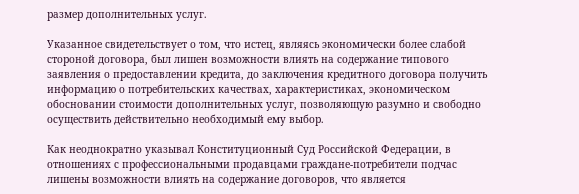размер дополнительных услуг.

Указанное свидетельствует о том, что истец, являясь экономически более слабой стороной договора, был лишен возможности влиять на содержание типового заявления о предоставлении кредита, до заключения кредитного договора получить информацию о потребительских качествах, характеристиках, экономическом обосновании стоимости дополнительных услуг, позволяющую разумно и свободно осуществить действительно необходимый ему выбор.

Как неоднократно указывал Конституционный Суд Российской Федерации, в отношениях с профессиональными продавцами граждане-потребители подчас лишены возможности влиять на содержание договоров, что является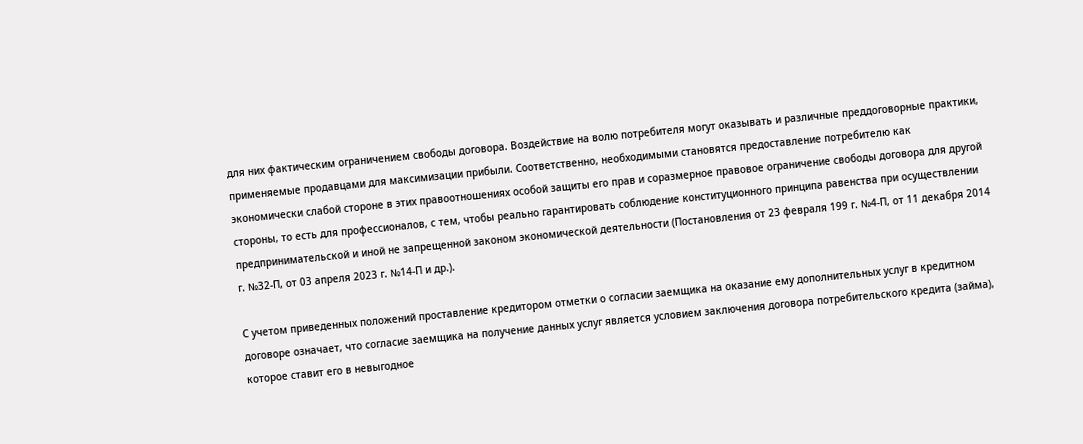для них фактическим ограничением свободы договора. Воздействие на волю потребителя могут оказывать и различные преддоговорные практики, применяемые продавцами для максимизации прибыли. Соответственно, необходимыми становятся предоставление потребителю как экономически слабой стороне в этих правоотношениях особой защиты его прав и соразмерное правовое ограничение свободы договора для другой стороны, то есть для профессионалов, с тем, чтобы реально гарантировать соблюдение конституционного принципа равенства при осуществлении предпринимательской и иной не запрещенной законом экономической деятельности (Постановления от 23 февраля 199 г. №4-П, от 11 декабря 2014 г. №32-П, от 03 апреля 2023 г. №14-П и др.).

С учетом приведенных положений проставление кредитором отметки о согласии заемщика на оказание ему дополнительных услуг в кредитном договоре означает, что согласие заемщика на получение данных услуг является условием заключения договора потребительского кредита (займа), которое ставит его в невыгодное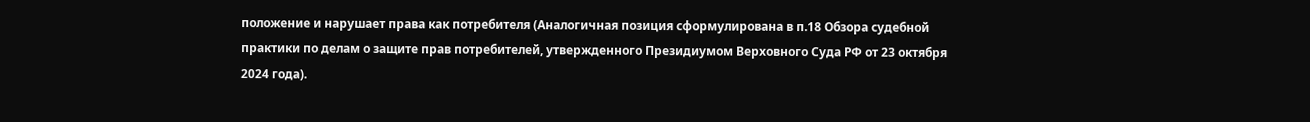положение и нарушает права как потребителя (Аналогичная позиция сформулирована в п.18 Обзора судебной практики по делам о защите прав потребителей, утвержденного Президиумом Верховного Суда РФ от 23 октября 2024 года).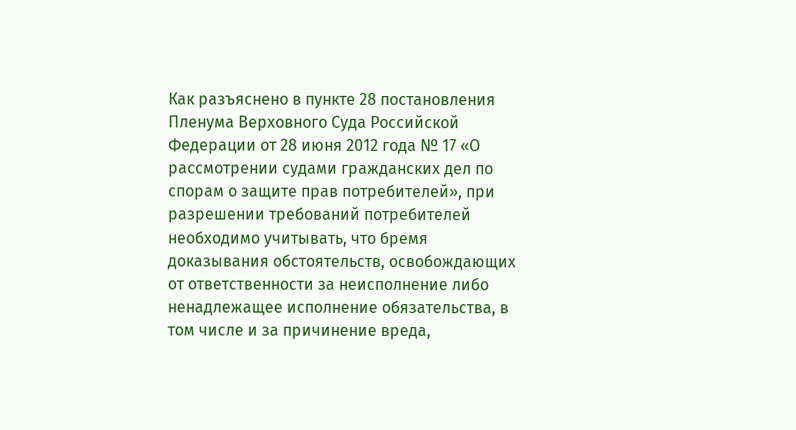Как разъяснено в пункте 28 постановления Пленума Верховного Суда Российской Федерации от 28 июня 2012 года № 17 «О рассмотрении судами гражданских дел по спорам о защите прав потребителей», при разрешении требований потребителей необходимо учитывать, что бремя доказывания обстоятельств, освобождающих от ответственности за неисполнение либо ненадлежащее исполнение обязательства, в том числе и за причинение вреда,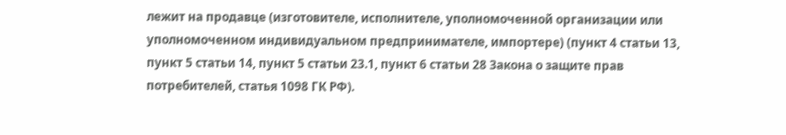лежит на продавце (изготовителе, исполнителе, уполномоченной организации или уполномоченном индивидуальном предпринимателе, импортере) (пункт 4 статьи 13, пункт 5 статьи 14, пункт 5 статьи 23.1, пункт 6 статьи 28 Закона о защите прав потребителей, статья 1098 ГК РФ).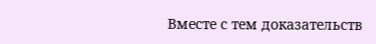Вместе с тем доказательств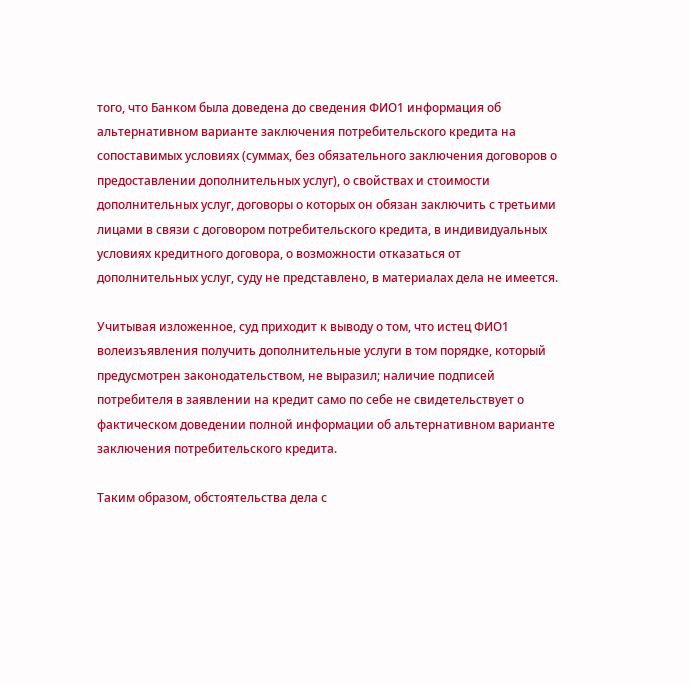того, что Банком была доведена до сведения ФИО1 информация об альтернативном варианте заключения потребительского кредита на сопоставимых условиях (суммах, без обязательного заключения договоров о предоставлении дополнительных услуг), о свойствах и стоимости дополнительных услуг, договоры о которых он обязан заключить с третьими лицами в связи с договором потребительского кредита, в индивидуальных условиях кредитного договора, о возможности отказаться от дополнительных услуг, суду не представлено, в материалах дела не имеется.

Учитывая изложенное, суд приходит к выводу о том, что истец ФИО1 волеизъявления получить дополнительные услуги в том порядке, который предусмотрен законодательством, не выразил; наличие подписей потребителя в заявлении на кредит само по себе не свидетельствует о фактическом доведении полной информации об альтернативном варианте заключения потребительского кредита.

Таким образом, обстоятельства дела с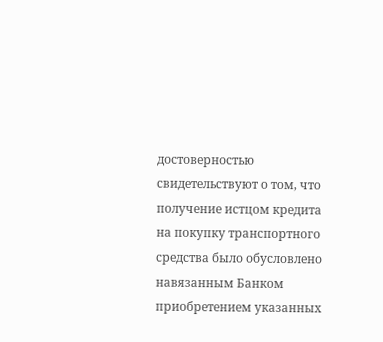достоверностью свидетельствуют о том, что получение истцом кредита на покупку транспортного средства было обусловлено навязанным Банком приобретением указанных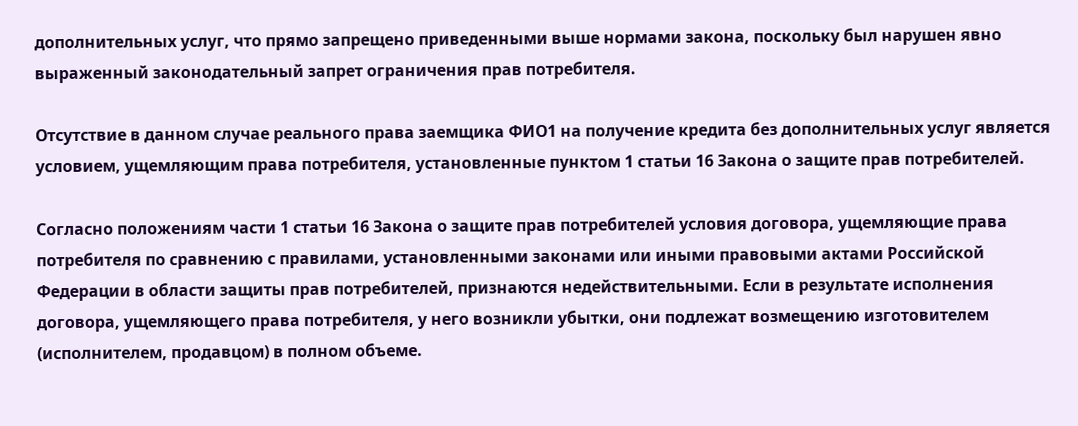дополнительных услуг, что прямо запрещено приведенными выше нормами закона, поскольку был нарушен явно выраженный законодательный запрет ограничения прав потребителя.

Отсутствие в данном случае реального права заемщика ФИО1 на получение кредита без дополнительных услуг является условием, ущемляющим права потребителя, установленные пунктом 1 статьи 16 Закона о защите прав потребителей.

Согласно положениям части 1 статьи 16 Закона о защите прав потребителей условия договора, ущемляющие права потребителя по сравнению с правилами, установленными законами или иными правовыми актами Российской Федерации в области защиты прав потребителей, признаются недействительными. Если в результате исполнения договора, ущемляющего права потребителя, у него возникли убытки, они подлежат возмещению изготовителем (исполнителем, продавцом) в полном объеме.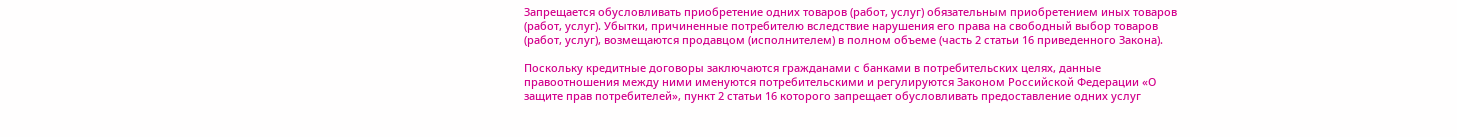Запрещается обусловливать приобретение одних товаров (работ, услуг) обязательным приобретением иных товаров (работ, услуг). Убытки, причиненные потребителю вследствие нарушения его права на свободный выбор товаров (работ, услуг), возмещаются продавцом (исполнителем) в полном объеме (часть 2 статьи 16 приведенного Закона).

Поскольку кредитные договоры заключаются гражданами с банками в потребительских целях, данные правоотношения между ними именуются потребительскими и регулируются Законом Российской Федерации «О защите прав потребителей», пункт 2 статьи 16 которого запрещает обусловливать предоставление одних услуг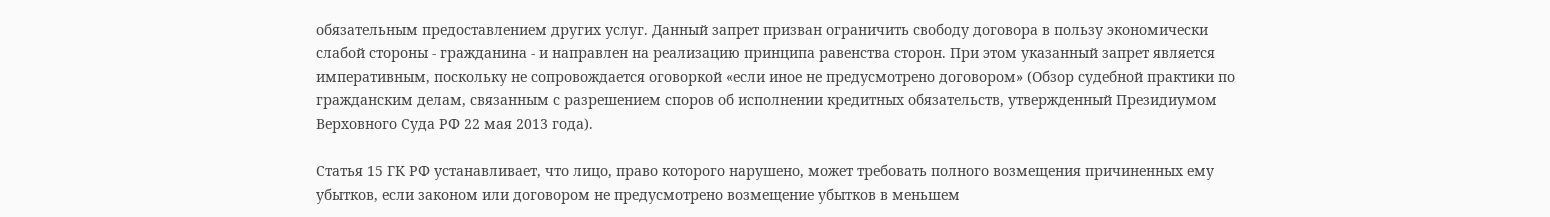обязательным предоставлением других услуг. Данный запрет призван ограничить свободу договора в пользу экономически слабой стороны - гражданина - и направлен на реализацию принципа равенства сторон. При этом указанный запрет является императивным, поскольку не сопровождается оговоркой «если иное не предусмотрено договором» (Обзор судебной практики по гражданским делам, связанным с разрешением споров об исполнении кредитных обязательств, утвержденный Президиумом Верховного Суда РФ 22 мая 2013 года).

Статья 15 ГК РФ устанавливает, что лицо, право которого нарушено, может требовать полного возмещения причиненных ему убытков, если законом или договором не предусмотрено возмещение убытков в меньшем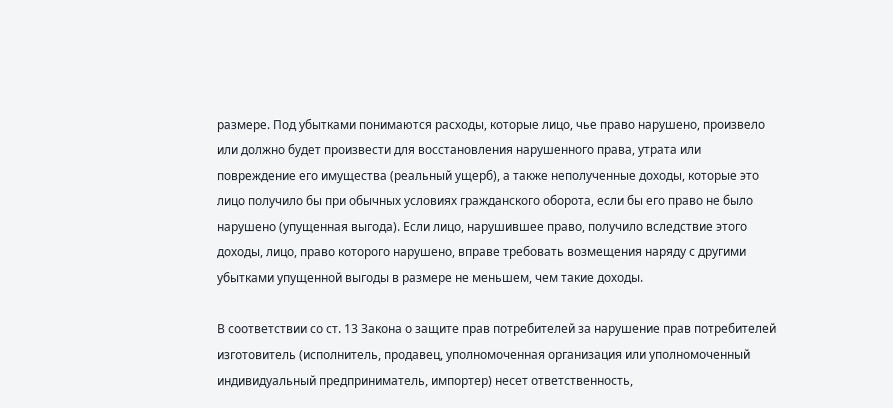размере. Под убытками понимаются расходы, которые лицо, чье право нарушено, произвело или должно будет произвести для восстановления нарушенного права, утрата или повреждение его имущества (реальный ущерб), а также неполученные доходы, которые это лицо получило бы при обычных условиях гражданского оборота, если бы его право не было нарушено (упущенная выгода). Если лицо, нарушившее право, получило вследствие этого доходы, лицо, право которого нарушено, вправе требовать возмещения наряду с другими убытками упущенной выгоды в размере не меньшем, чем такие доходы.

В соответствии со ст. 13 Закона о защите прав потребителей за нарушение прав потребителей изготовитель (исполнитель, продавец, уполномоченная организация или уполномоченный индивидуальный предприниматель, импортер) несет ответственность,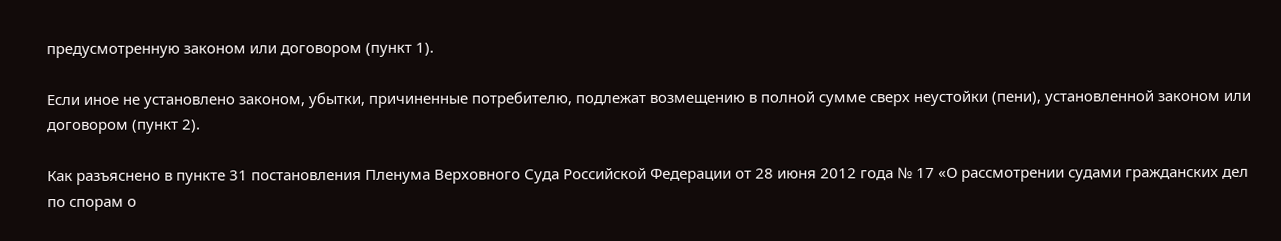предусмотренную законом или договором (пункт 1).

Если иное не установлено законом, убытки, причиненные потребителю, подлежат возмещению в полной сумме сверх неустойки (пени), установленной законом или договором (пункт 2).

Как разъяснено в пункте 31 постановления Пленума Верховного Суда Российской Федерации от 28 июня 2012 года № 17 «О рассмотрении судами гражданских дел по спорам о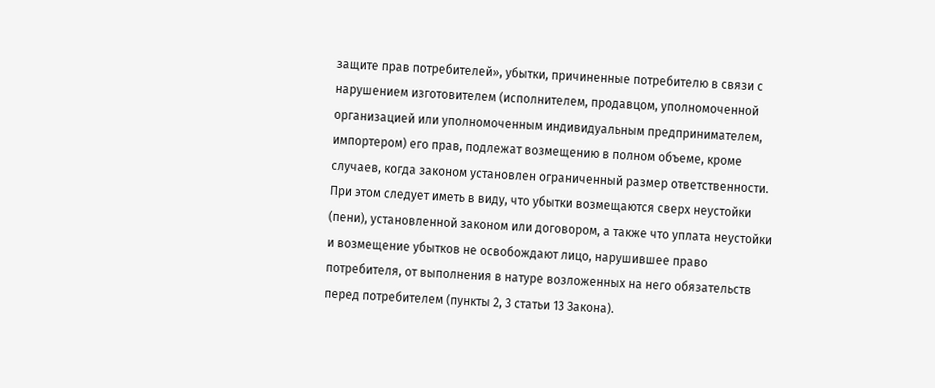защите прав потребителей», убытки, причиненные потребителю в связи с нарушением изготовителем (исполнителем, продавцом, уполномоченной организацией или уполномоченным индивидуальным предпринимателем, импортером) его прав, подлежат возмещению в полном объеме, кроме случаев, когда законом установлен ограниченный размер ответственности. При этом следует иметь в виду, что убытки возмещаются сверх неустойки (пени), установленной законом или договором, а также что уплата неустойки и возмещение убытков не освобождают лицо, нарушившее право потребителя, от выполнения в натуре возложенных на него обязательств перед потребителем (пункты 2, 3 статьи 13 Закона).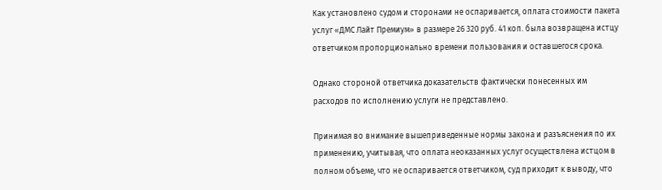Как установлено судом и сторонами не оспаривается, оплата стоимости пакета услуг «ДМС Лайт Премиум» в размере 26 320 руб. 41 коп. была возвращена истцу ответчиком пропорционально времени пользования и оставшегося срока.

Однако стороной ответчика доказательств фактически понесенных им расходов по исполнению услуги не представлено.

Принимая во внимание вышеприведенные нормы закона и разъяснения по их применению, учитывая, что оплата неоказанных услуг осуществлена истцом в полном объеме, что не оспаривается ответчиком, суд приходит к выводу, что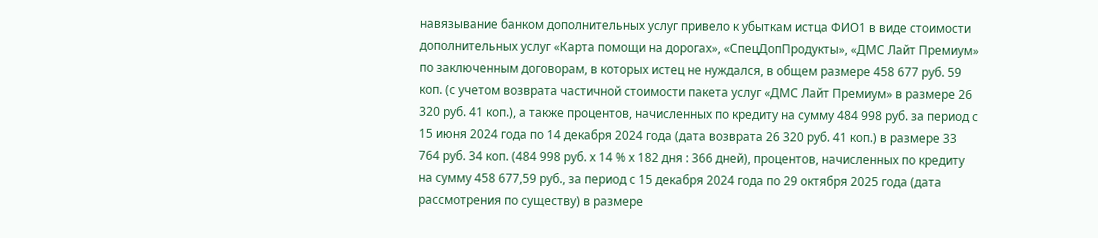навязывание банком дополнительных услуг привело к убыткам истца ФИО1 в виде стоимости дополнительных услуг «Карта помощи на дорогах», «СпецДопПродукты», «ДМС Лайт Премиум» по заключенным договорам, в которых истец не нуждался, в общем размере 458 677 руб. 59 коп. (с учетом возврата частичной стоимости пакета услуг «ДМС Лайт Премиум» в размере 26 320 руб. 41 коп.), а также процентов, начисленных по кредиту на сумму 484 998 руб. за период с 15 июня 2024 года по 14 декабря 2024 года (дата возврата 26 320 руб. 41 коп.) в размере 33 764 руб. 34 коп. (484 998 руб. х 14 % х 182 дня : 366 дней), процентов, начисленных по кредиту на сумму 458 677,59 руб., за период с 15 декабря 2024 года по 29 октября 2025 года (дата рассмотрения по существу) в размере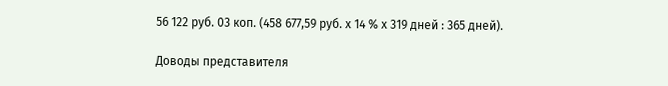56 122 руб. 03 коп. (458 677,59 руб. х 14 % х 319 дней : 365 дней).

Доводы представителя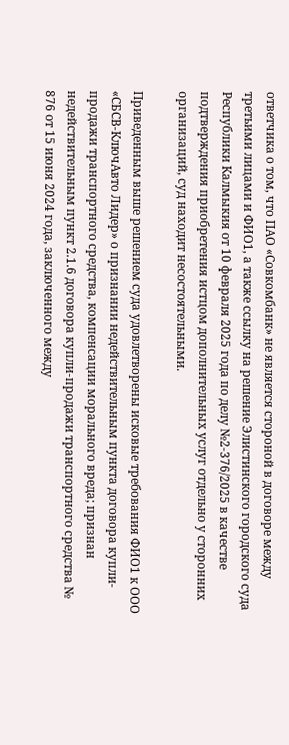ответчика о том, что ПАО «Совкомбанк» не является стороной в договоре между третьими лицами и ФИО1, а также ссылку на решение Элистинского городского суда Республики Калмыкия от 10 февраля 2025 года по делу №2-376/2025 в качестве подтверждения приобретения истцом дополнительных услуг отдельно у сторонних организаций, суд находит несостоятельными.

Приведенным выше решением суда удовлетворены исковые требования ФИО1 к ООО «СБСВ-КлючАвто Лидер» о признании недействительным пункта договора купли-продажи транспортного средства, компенсации морального вреда; признан недействительным пункт 2.1.6 договора купли-продажи транспортного средства № 876 от 15 июня 2024 года, заключенного между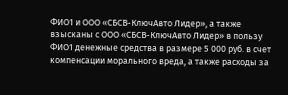ФИО1 и ООО «СБСВ-КлючАвто Лидер», а также взысканы с ООО «СБСВ-КлючАвто Лидер» в пользу ФИО1 денежные средства в размере 5 000 руб. в счет компенсации морального вреда, а также расходы за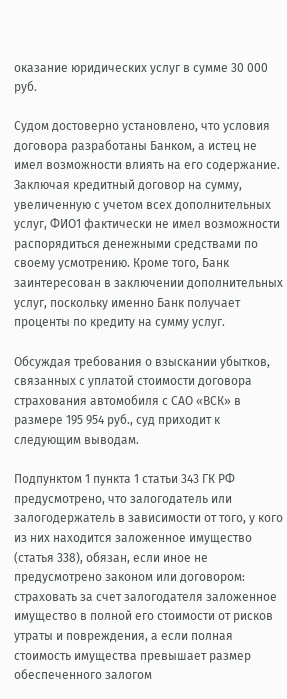оказание юридических услуг в сумме 30 000 руб.

Судом достоверно установлено, что условия договора разработаны Банком, а истец не имел возможности влиять на его содержание. Заключая кредитный договор на сумму, увеличенную с учетом всех дополнительных услуг, ФИО1 фактически не имел возможности распорядиться денежными средствами по своему усмотрению. Кроме того, Банк заинтересован в заключении дополнительных услуг, поскольку именно Банк получает проценты по кредиту на сумму услуг.

Обсуждая требования о взыскании убытков, связанных с уплатой стоимости договора страхования автомобиля с САО «ВСК» в размере 195 954 руб., суд приходит к следующим выводам.

Подпунктом 1 пункта 1 статьи 343 ГК РФ предусмотрено, что залогодатель или залогодержатель в зависимости от того, у кого из них находится заложенное имущество (статья 338), обязан, если иное не предусмотрено законом или договором: страховать за счет залогодателя заложенное имущество в полной его стоимости от рисков утраты и повреждения, а если полная стоимость имущества превышает размер обеспеченного залогом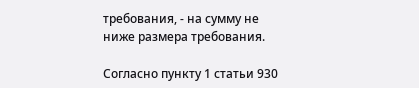требования, - на сумму не ниже размера требования.

Согласно пункту 1 статьи 930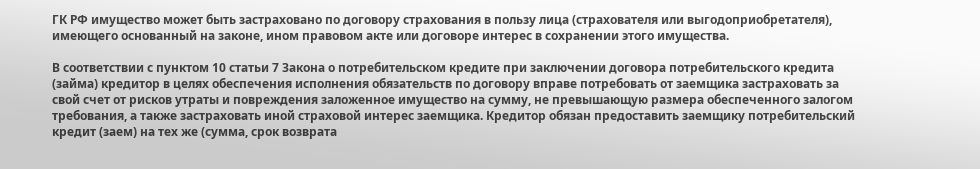ГК РФ имущество может быть застраховано по договору страхования в пользу лица (страхователя или выгодоприобретателя), имеющего основанный на законе, ином правовом акте или договоре интерес в сохранении этого имущества.

В соответствии с пунктом 10 статьи 7 Закона о потребительском кредите при заключении договора потребительского кредита (займа) кредитор в целях обеспечения исполнения обязательств по договору вправе потребовать от заемщика застраховать за свой счет от рисков утраты и повреждения заложенное имущество на сумму, не превышающую размера обеспеченного залогом требования, а также застраховать иной страховой интерес заемщика. Кредитор обязан предоставить заемщику потребительский кредит (заем) на тех же (сумма, срок возврата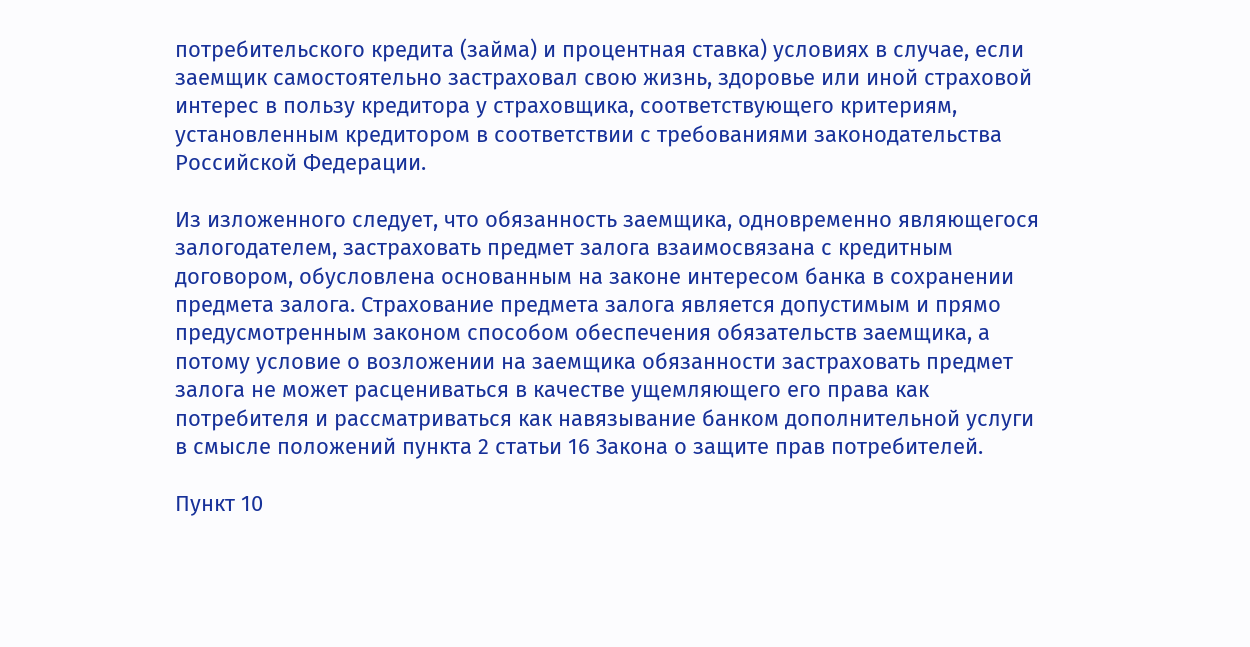потребительского кредита (займа) и процентная ставка) условиях в случае, если заемщик самостоятельно застраховал свою жизнь, здоровье или иной страховой интерес в пользу кредитора у страховщика, соответствующего критериям, установленным кредитором в соответствии с требованиями законодательства Российской Федерации.

Из изложенного следует, что обязанность заемщика, одновременно являющегося залогодателем, застраховать предмет залога взаимосвязана с кредитным договором, обусловлена основанным на законе интересом банка в сохранении предмета залога. Страхование предмета залога является допустимым и прямо предусмотренным законом способом обеспечения обязательств заемщика, а потому условие о возложении на заемщика обязанности застраховать предмет залога не может расцениваться в качестве ущемляющего его права как потребителя и рассматриваться как навязывание банком дополнительной услуги в смысле положений пункта 2 статьи 16 Закона о защите прав потребителей.

Пункт 10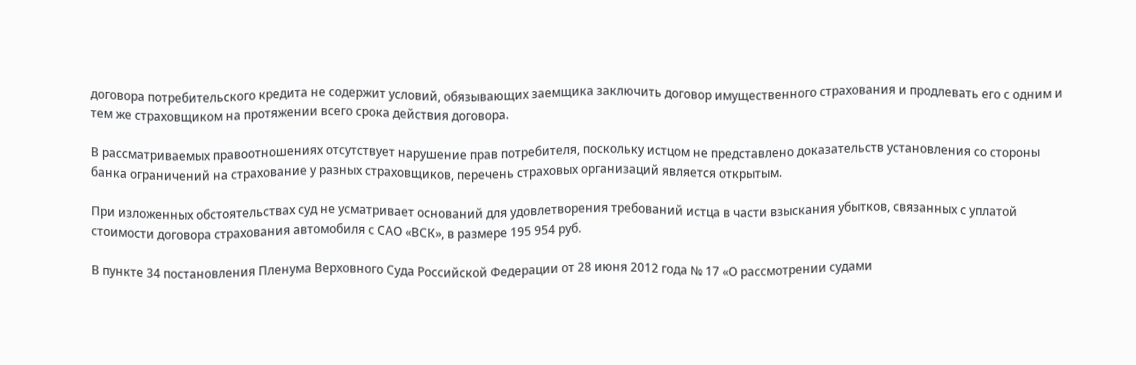договора потребительского кредита не содержит условий, обязывающих заемщика заключить договор имущественного страхования и продлевать его с одним и тем же страховщиком на протяжении всего срока действия договора.

В рассматриваемых правоотношениях отсутствует нарушение прав потребителя, поскольку истцом не представлено доказательств установления со стороны банка ограничений на страхование у разных страховщиков, перечень страховых организаций является открытым.

При изложенных обстоятельствах суд не усматривает оснований для удовлетворения требований истца в части взыскания убытков, связанных с уплатой стоимости договора страхования автомобиля с САО «ВСК», в размере 195 954 руб.

В пункте 34 постановления Пленума Верховного Суда Российской Федерации от 28 июня 2012 года № 17 «О рассмотрении судами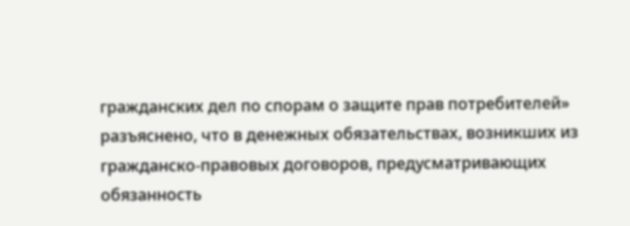гражданских дел по спорам о защите прав потребителей» разъяснено, что в денежных обязательствах, возникших из гражданско-правовых договоров, предусматривающих обязанность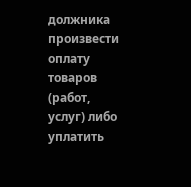должника произвести оплату товаров (работ, услуг) либо уплатить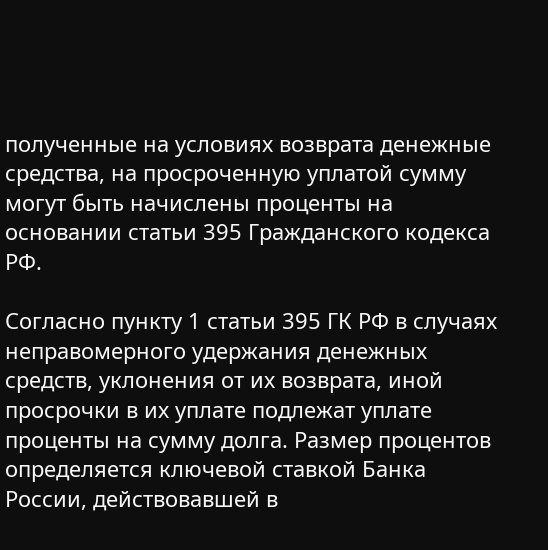полученные на условиях возврата денежные средства, на просроченную уплатой сумму могут быть начислены проценты на основании статьи 395 Гражданского кодекса РФ.

Согласно пункту 1 статьи 395 ГК РФ в случаях неправомерного удержания денежных средств, уклонения от их возврата, иной просрочки в их уплате подлежат уплате проценты на сумму долга. Размер процентов определяется ключевой ставкой Банка России, действовавшей в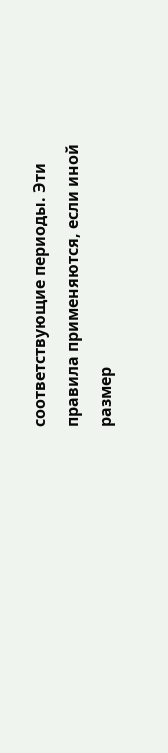соответствующие периоды. Эти правила применяются, если иной размер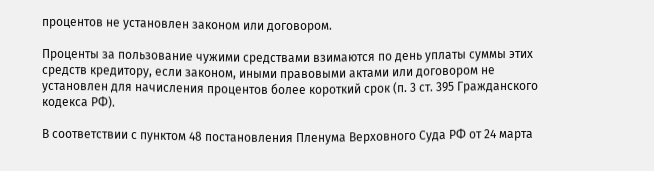процентов не установлен законом или договором.

Проценты за пользование чужими средствами взимаются по день уплаты суммы этих средств кредитору, если законом, иными правовыми актами или договором не установлен для начисления процентов более короткий срок (п. 3 ст. 395 Гражданского кодекса РФ).

В соответствии с пунктом 48 постановления Пленума Верховного Суда РФ от 24 марта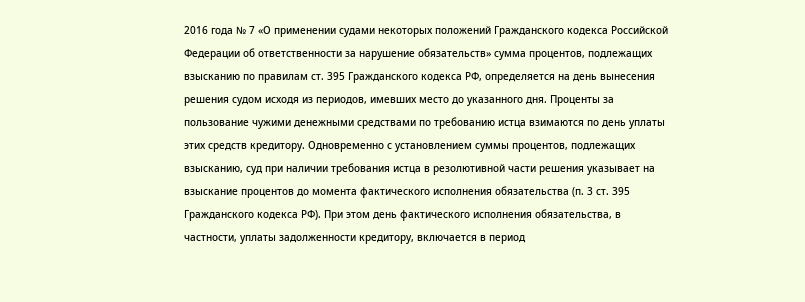2016 года № 7 «О применении судами некоторых положений Гражданского кодекса Российской Федерации об ответственности за нарушение обязательств» сумма процентов, подлежащих взысканию по правилам ст. 395 Гражданского кодекса РФ, определяется на день вынесения решения судом исходя из периодов, имевших место до указанного дня. Проценты за пользование чужими денежными средствами по требованию истца взимаются по день уплаты этих средств кредитору. Одновременно с установлением суммы процентов, подлежащих взысканию, суд при наличии требования истца в резолютивной части решения указывает на взыскание процентов до момента фактического исполнения обязательства (п. 3 ст. 395 Гражданского кодекса РФ). При этом день фактического исполнения обязательства, в частности, уплаты задолженности кредитору, включается в период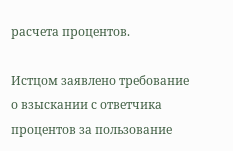расчета процентов.

Истцом заявлено требование о взыскании с ответчика процентов за пользование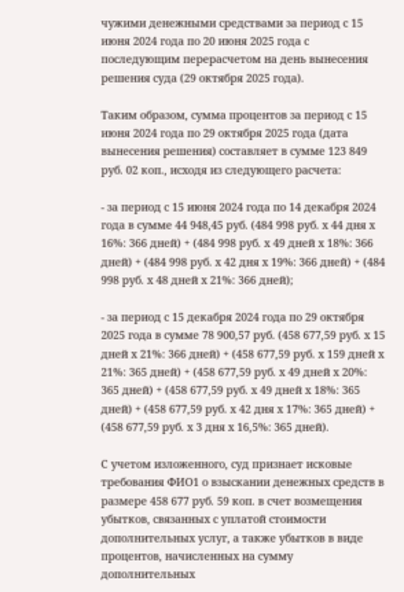чужими денежными средствами за период с 15 июня 2024 года по 20 июня 2025 года с последующим перерасчетом на день вынесения решения суда (29 октября 2025 года).

Таким образом, сумма процентов за период с 15 июня 2024 года по 29 октября 2025 года (дата вынесения решения) составляет в сумме 123 849 руб. 02 коп., исходя из следующего расчета:

- за период с 15 июня 2024 года по 14 декабря 2024 года в сумме 44 948,45 руб. (484 998 руб. х 44 дня х 16%: 366 дней) + (484 998 руб. х 49 дней х 18%: 366 дней) + (484 998 руб. х 42 дня х 19%: 366 дней) + (484 998 руб. х 48 дней х 21%: 366 дней);

- за период с 15 декабря 2024 года по 29 октября 2025 года в сумме 78 900,57 руб. (458 677,59 руб. х 15 дней х 21%: 366 дней) + (458 677,59 руб. х 159 дней х 21%: 365 дней) + (458 677,59 руб. х 49 дней х 20%: 365 дней) + (458 677,59 руб. х 49 дней х 18%: 365 дней) + (458 677,59 руб. х 42 дня х 17%: 365 дней) + (458 677,59 руб. х 3 дня х 16,5%: 365 дней).

С учетом изложенного, суд признает исковые требования ФИО1 о взыскании денежных средств в размере 458 677 руб. 59 коп. в счет возмещения убытков, связанных с уплатой стоимости дополнительных услуг, а также убытков в виде процентов, начисленных на сумму дополнительных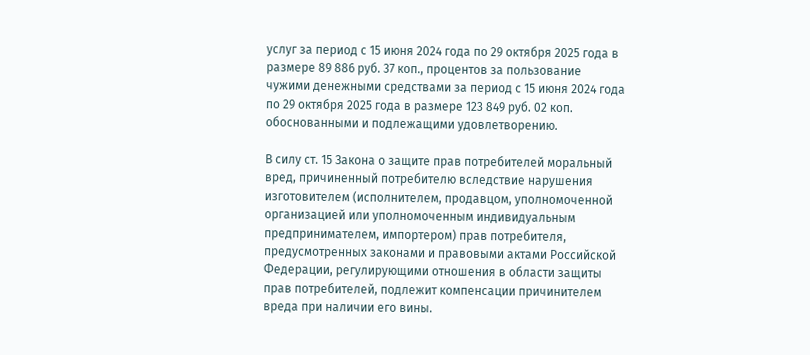услуг за период с 15 июня 2024 года по 29 октября 2025 года в размере 89 886 руб. 37 коп., процентов за пользование чужими денежными средствами за период с 15 июня 2024 года по 29 октября 2025 года в размере 123 849 руб. 02 коп. обоснованными и подлежащими удовлетворению.

В силу ст. 15 Закона о защите прав потребителей моральный вред, причиненный потребителю вследствие нарушения изготовителем (исполнителем, продавцом, уполномоченной организацией или уполномоченным индивидуальным предпринимателем, импортером) прав потребителя, предусмотренных законами и правовыми актами Российской Федерации, регулирующими отношения в области защиты прав потребителей, подлежит компенсации причинителем вреда при наличии его вины.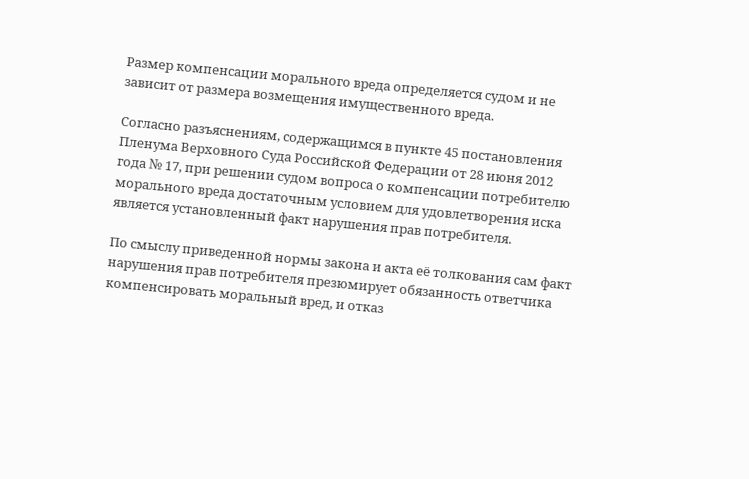Размер компенсации морального вреда определяется судом и не зависит от размера возмещения имущественного вреда.

Согласно разъяснениям, содержащимся в пункте 45 постановления Пленума Верховного Суда Российской Федерации от 28 июня 2012 года № 17, при решении судом вопроса о компенсации потребителю морального вреда достаточным условием для удовлетворения иска является установленный факт нарушения прав потребителя.

По смыслу приведенной нормы закона и акта её толкования сам факт нарушения прав потребителя презюмирует обязанность ответчика компенсировать моральный вред, и отказ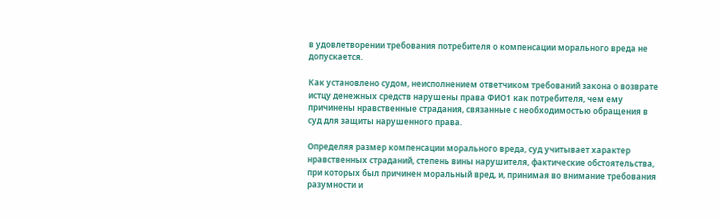в удовлетворении требования потребителя о компенсации морального вреда не допускается.

Как установлено судом, неисполнением ответчиком требований закона о возврате истцу денежных средств нарушены права ФИО1 как потребителя, чем ему причинены нравственные страдания, связанные с необходимостью обращения в суд для защиты нарушенного права.

Определяя размер компенсации морального вреда, суд учитывает характер нравственных страданий, степень вины нарушителя, фактические обстоятельства, при которых был причинен моральный вред, и, принимая во внимание требования разумности и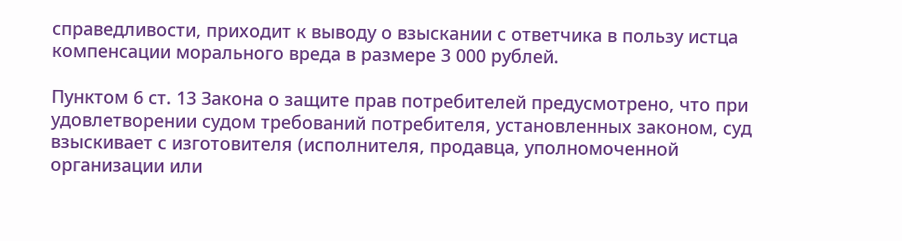справедливости, приходит к выводу о взыскании с ответчика в пользу истца компенсации морального вреда в размере 3 000 рублей.

Пунктом 6 ст. 13 Закона о защите прав потребителей предусмотрено, что при удовлетворении судом требований потребителя, установленных законом, суд взыскивает с изготовителя (исполнителя, продавца, уполномоченной организации или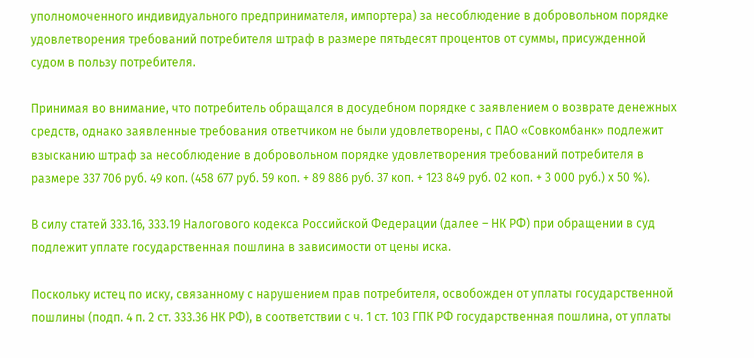уполномоченного индивидуального предпринимателя, импортера) за несоблюдение в добровольном порядке удовлетворения требований потребителя штраф в размере пятьдесят процентов от суммы, присужденной судом в пользу потребителя.

Принимая во внимание, что потребитель обращался в досудебном порядке с заявлением о возврате денежных средств, однако заявленные требования ответчиком не были удовлетворены, с ПАО «Совкомбанк» подлежит взысканию штраф за несоблюдение в добровольном порядке удовлетворения требований потребителя в размере 337 706 руб. 49 коп. (458 677 руб. 59 коп. + 89 886 руб. 37 коп. + 123 849 руб. 02 коп. + 3 000 руб.) х 50 %).

В силу статей 333.16, 333.19 Налогового кодекса Российской Федерации (далее – НК РФ) при обращении в суд подлежит уплате государственная пошлина в зависимости от цены иска.

Поскольку истец по иску, связанному с нарушением прав потребителя, освобожден от уплаты государственной пошлины (подп. 4 п. 2 ст. 333.36 НК РФ), в соответствии с ч. 1 ст. 103 ГПК РФ государственная пошлина, от уплаты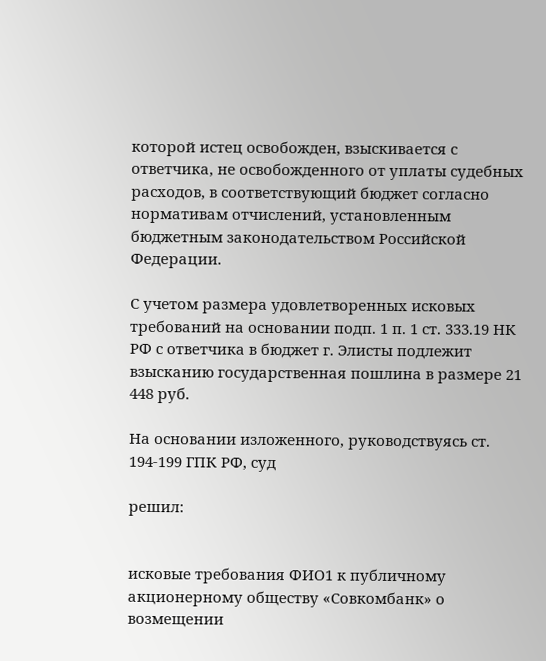которой истец освобожден, взыскивается с ответчика, не освобожденного от уплаты судебных расходов, в соответствующий бюджет согласно нормативам отчислений, установленным бюджетным законодательством Российской Федерации.

С учетом размера удовлетворенных исковых требований на основании подп. 1 п. 1 ст. 333.19 НК РФ с ответчика в бюджет г. Элисты подлежит взысканию государственная пошлина в размере 21 448 руб.

На основании изложенного, руководствуясь ст. 194-199 ГПК РФ, суд

решил:


исковые требования ФИО1 к публичному акционерному обществу «Совкомбанк» о возмещении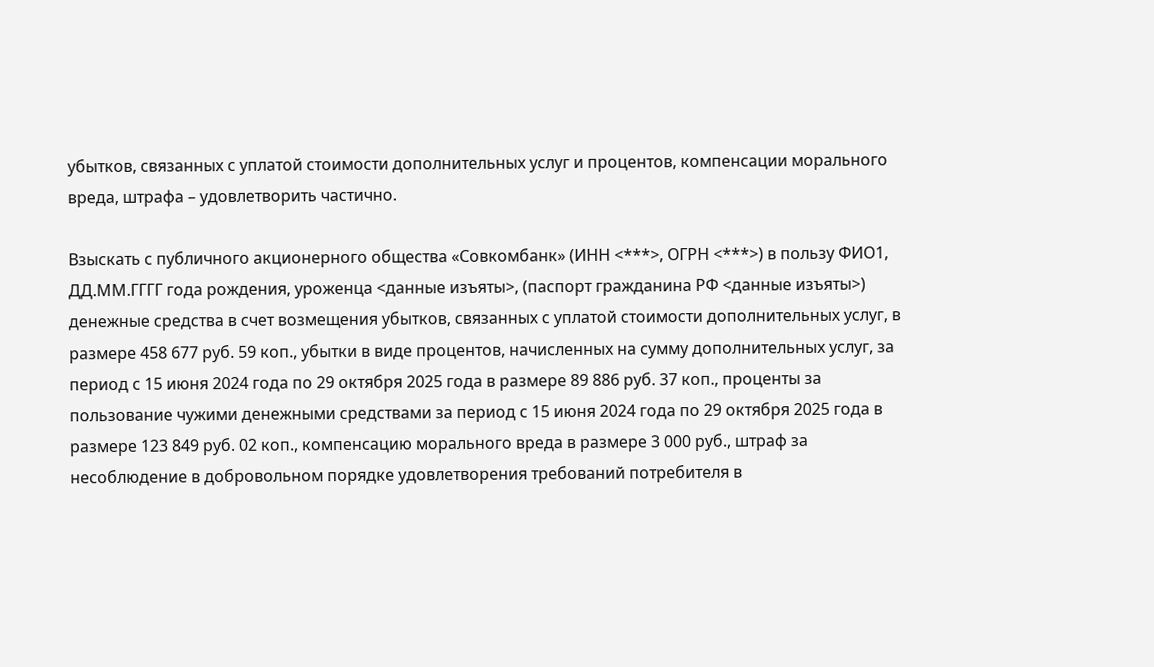убытков, связанных с уплатой стоимости дополнительных услуг и процентов, компенсации морального вреда, штрафа – удовлетворить частично.

Взыскать с публичного акционерного общества «Совкомбанк» (ИНН <***>, ОГРН <***>) в пользу ФИО1, ДД.ММ.ГГГГ года рождения, уроженца <данные изъяты>, (паспорт гражданина РФ <данные изъяты>) денежные средства в счет возмещения убытков, связанных с уплатой стоимости дополнительных услуг, в размере 458 677 руб. 59 коп., убытки в виде процентов, начисленных на сумму дополнительных услуг, за период с 15 июня 2024 года по 29 октября 2025 года в размере 89 886 руб. 37 коп., проценты за пользование чужими денежными средствами за период с 15 июня 2024 года по 29 октября 2025 года в размере 123 849 руб. 02 коп., компенсацию морального вреда в размере 3 000 руб., штраф за несоблюдение в добровольном порядке удовлетворения требований потребителя в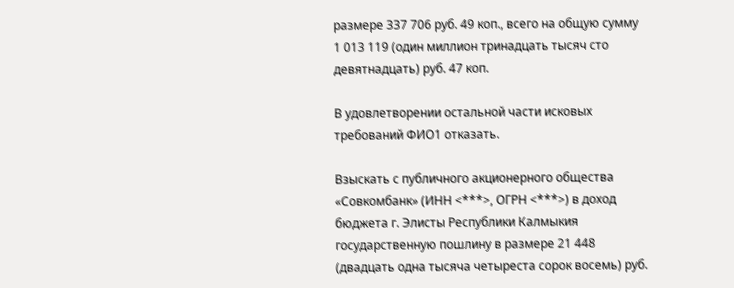размере 337 706 руб. 49 коп., всего на общую сумму 1 013 119 (один миллион тринадцать тысяч сто девятнадцать) руб. 47 коп.

В удовлетворении остальной части исковых требований ФИО1 отказать.

Взыскать с публичного акционерного общества «Совкомбанк» (ИНН <***>, ОГРН <***>) в доход бюджета г. Элисты Республики Калмыкия государственную пошлину в размере 21 448 (двадцать одна тысяча четыреста сорок восемь) руб.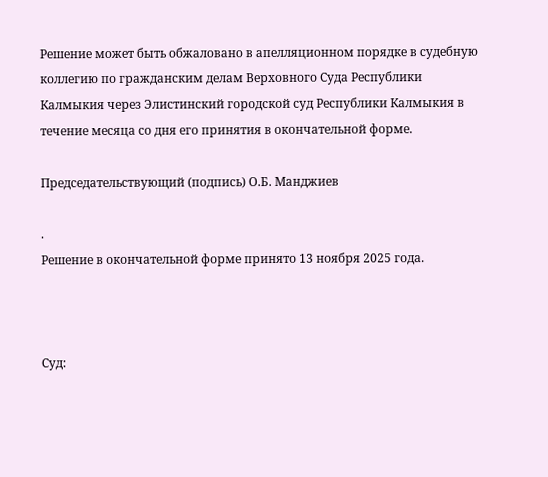Решение может быть обжаловано в апелляционном порядке в судебную коллегию по гражданским делам Верховного Суда Республики Калмыкия через Элистинский городской суд Республики Калмыкия в течение месяца со дня его принятия в окончательной форме.

Председательствующий (подпись) О.Б. Манджиев

.
Решение в окончательной форме принято 13 ноября 2025 года.



Суд: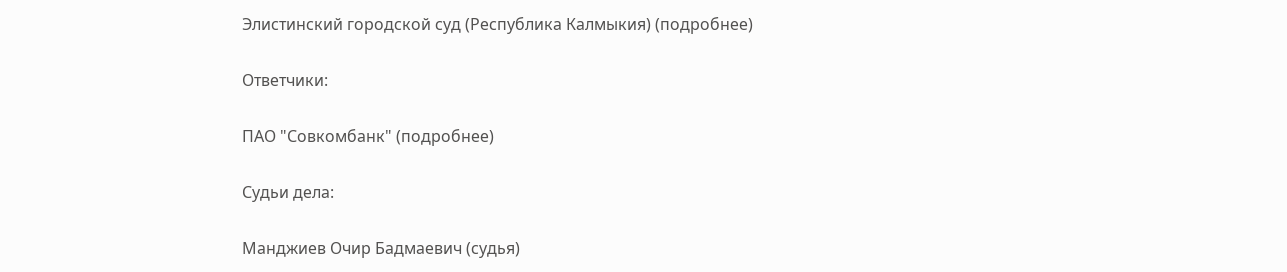Элистинский городской суд (Республика Калмыкия) (подробнее)

Ответчики:

ПАО "Совкомбанк" (подробнее)

Судьи дела:

Манджиев Очир Бадмаевич (судья)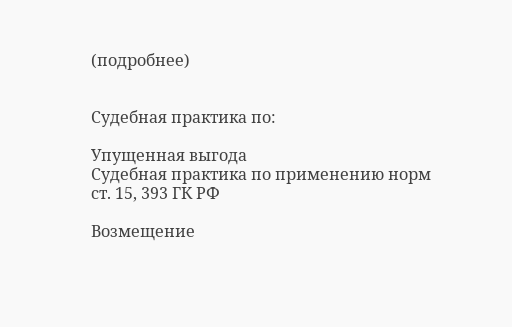(подробнее)


Судебная практика по:

Упущенная выгода
Судебная практика по применению норм ст. 15, 393 ГК РФ

Возмещение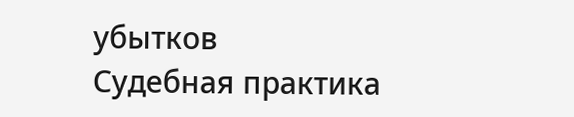убытков
Судебная практика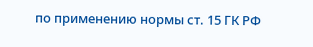по применению нормы ст. 15 ГК РФ